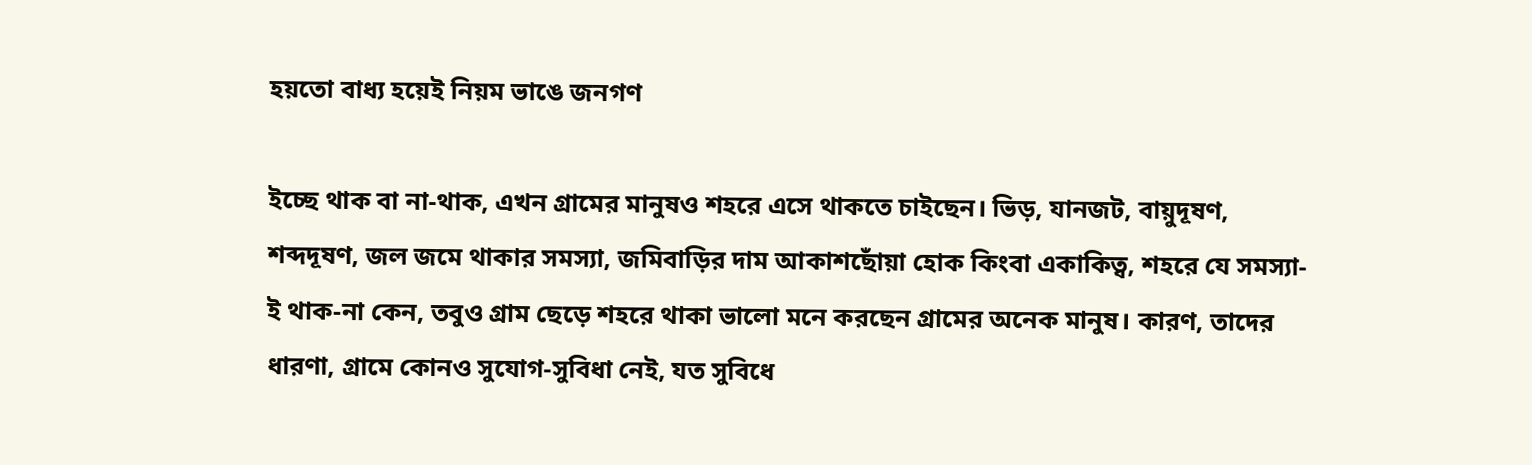হয়তো বাধ্য হয়েই নিয়ম ভাঙে জনগণ

ইচ্ছে থাক বা না-থাক, এখন গ্রামের মানুষও শহরে এসে থাকতে চাইছেন। ভিড়, যানজট, বায়ুদূষণ, শব্দদূষণ, জল জমে থাকার সমস্যা, জমিবাড়ির দাম আকাশছোঁয়া হোক কিংবা একাকিত্ব, শহরে যে সমস্যা-ই থাক-না কেন, তবুও গ্রাম ছেড়ে শহরে থাকা ভালো মনে করছেন গ্রামের অনেক মানুষ। কারণ, তাদের ধারণা, গ্রামে কোনও সুযোগ-সুবিধা নেই, যত সুবিধে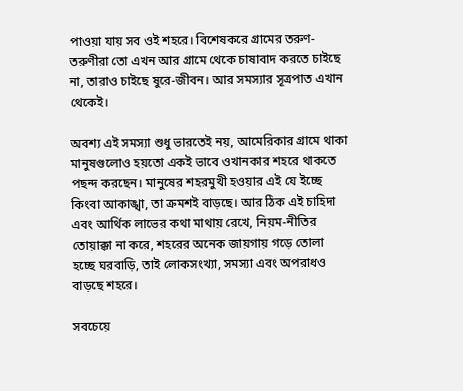পাওয়া যায় সব ওই শহরে। বিশেষকরে গ্রামের তরুণ-তরুণীরা তো এখন আর গ্রামে থেকে চাষাবাদ করতে চাইছে না, তারাও চাইছে ষুরে-জীবন। আর সমস্যার সূত্রপাত এখান থেকেই।

অবশ্য এই সমস্যা শুধু ভারতেই নয়, আমেরিকার গ্রামে থাকা মানুষগুলোও হয়তো একই ভাবে ওখানকার শহরে থাকতে পছন্দ করছেন। মানুষের শহরমুখী হওয়ার এই যে ইচ্ছে কিংবা আকাঙ্খা, তা ক্রমশই বাড়ছে। আর ঠিক এই চাহিদা এবং আর্থিক লাভের কথা মাথায় রেখে, নিয়ম-নীতির তোয়াক্কা না করে, শহরের অনেক জায়গায় গড়ে তোলা হচ্ছে ঘরবাড়ি, তাই লোকসংখ্যা, সমস্যা এবং অপরাধও বাড়ছে শহরে।

সবচেয়ে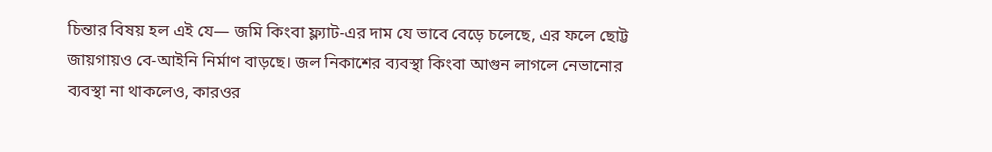চিন্তার বিষয় হল এই যে— জমি কিংবা ফ্ল্যাট-এর দাম যে ভাবে বেড়ে চলেছে, এর ফলে ছোট্ট জায়গায়ও বে-আইনি নির্মাণ বাড়ছে। জল নিকাশের ব্যবস্থা কিংবা আগুন লাগলে নেভানোর ব্যবস্থা না থাকলেও, কারওর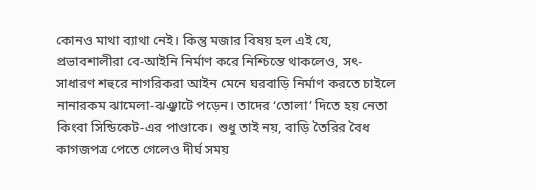কোনও মাথা ব্যাথা নেই। কিন্তু মজার বিষয় হল এই যে, প্রভাবশালীরা বে-আইনি নির্মাণ করে নিশ্চিন্তে থাকলেও, সৎ-সাধারণ শহুরে নাগরিকরা আইন মেনে ঘরবাড়ি নির্মাণ করতে চাইলে নানারকম ঝামেলা-ঝঞ্ঝাটে পড়েন। তাদের ‘তোলা’ দিতে হয় নেতা কিংবা সিন্ডিকেট-এর পাণ্ডাকে। শুধু তাই নয়, বাড়ি তৈরির বৈধ কাগজপত্র পেতে গেলেও দীর্ঘ সময়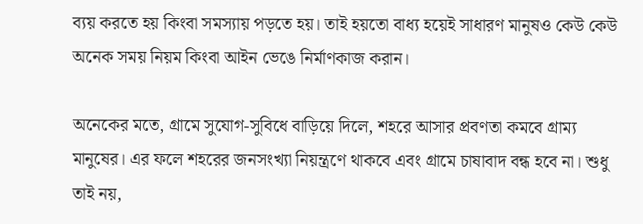ব্যয় করতে হয় কিংবা সমস্যায় পড়তে হয়। তাই হয়তো বাধ্য হয়েই সাধারণ মানুষও কেউ কেউ অনেক সময় নিয়ম কিংবা আইন ভেঙে নির্মাণকাজ করান।

অনেকের মতে, গ্রামে সুযোগ-সুবিধে বাড়িয়ে দিলে, শহরে আসার প্রবণতা কমবে গ্রাম্য মানুষের। এর ফলে শহরের জনসংখ্যা নিয়ন্ত্রণে থাকবে এবং গ্রামে চাষাবাদ বন্ধ হবে না। শুধু তাই নয়,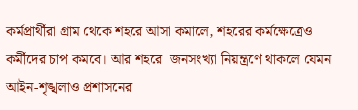কর্মপ্রার্থীরা গ্রাম থেকে শহরে আসা কমালে, শহরের কর্মক্ষেত্রেও কর্মীদের চাপ কমবে। আর শহরে  জনসংখ্যা নিয়ন্ত্রণে থাকলে যেমন আইন-শৃঙ্খলাও প্রশাসনের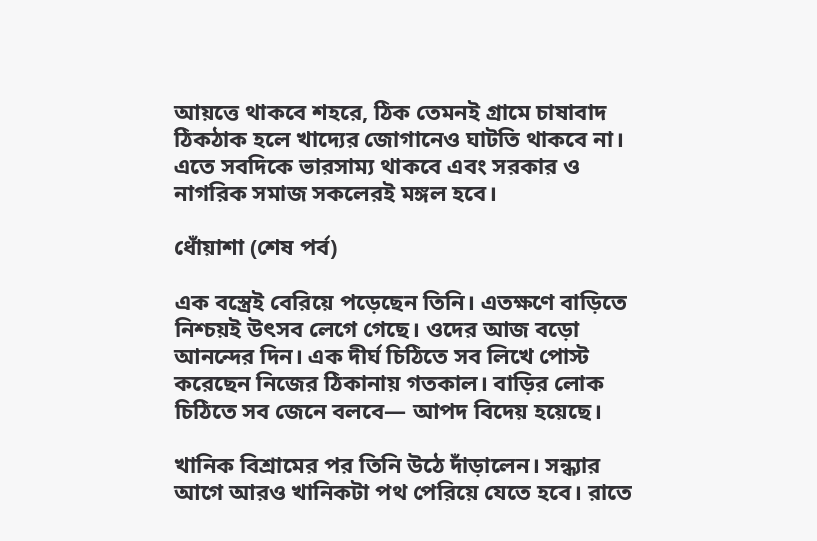আয়ত্তে থাকবে শহরে, ঠিক তেমনই গ্রামে চাষাবাদ ঠিকঠাক হলে খাদ্যের জোগানেও ঘাটতি থাকবে না। এতে সবদিকে ভারসাম্য থাকবে এবং সরকার ও নাগরিক সমাজ সকলেরই মঙ্গল হবে।

ধোঁয়াশা (শেষ পর্ব)

এক বস্ত্রেই বেরিয়ে পড়েছেন তিনি। এতক্ষণে বাড়িতে নিশ্চয়ই উৎসব লেগে গেছে। ওদের আজ বড়ো আনন্দের দিন। এক দীর্ঘ চিঠিতে সব লিখে পোস্ট করেছেন নিজের ঠিকানায় গতকাল। বাড়ির লোক চিঠিতে সব জেনে বলবে— আপদ বিদেয় হয়েছে।

খানিক বিশ্রামের পর তিনি উঠে দাঁড়ালেন। সন্ধ্যার আগে আরও খানিকটা পথ পেরিয়ে যেতে হবে। রাতে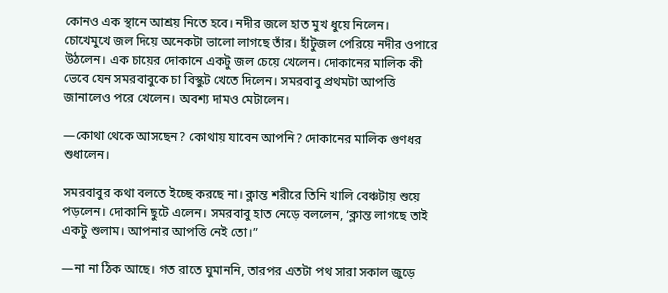কোনও এক স্থানে আশ্রয় নিতে হবে। নদীর জলে হাত মুখ ধুয়ে নিলেন। চোখেমুখে জল দিয়ে অনেকটা ভালো লাগছে তাঁর। হাঁটুজল পেরিয়ে নদীর ওপারে উঠলেন। এক চায়ের দোকানে একটু জল চেয়ে খেলেন। দোকানের মালিক কী ভেবে যেন সমরবাবুকে চা বিস্কুট খেতে দিলেন। সমরবাবু প্রথমটা আপত্তি জানালেও পরে খেলেন। অবশ্য দামও মেটালেন।

—কোথা থেকে আসছেন? কোথায় যাবেন আপনি? দোকানের মালিক গুণধর শুধালেন।

সমরবাবুর কথা বলতে ইচ্ছে করছে না। ক্লান্ত শরীরে তিনি খালি বেঞ্চটায় শুয়ে পড়লেন। দোকানি ছুটে এলেন। সমরবাবু হাত নেড়ে বললেন, ‘ক্লান্ত লাগছে তাই একটু শুলাম। আপনার আপত্তি নেই তো।”

—না না ঠিক আছে। গত রাতে ঘুমাননি, তারপর এতটা পথ সারা সকাল জুড়ে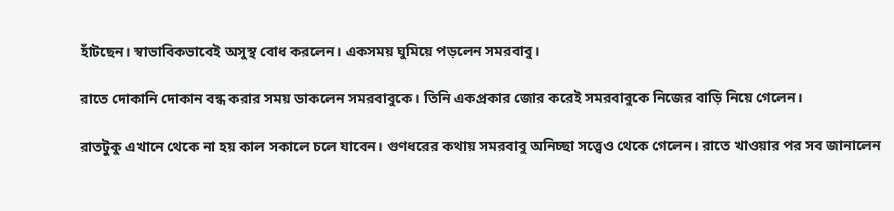হাঁটছেন। স্বাভাবিকভাবেই অসুস্থ বোধ করলেন। একসময় ঘুমিয়ে পড়লেন সমরবাবু।

রাতে দোকানি দোকান বন্ধ করার সময় ডাকলেন সমরবাবুকে। তিনি একপ্রকার জোর করেই সমরবাবুকে নিজের বাড়ি নিয়ে গেলেন।

রাতটুকু এখানে থেকে না হয় কাল সকালে চলে যাবেন। গুণধরের কথায় সমরবাবু অনিচ্ছা সত্ত্বেও থেকে গেলেন। রাতে খাওয়ার পর সব জানালেন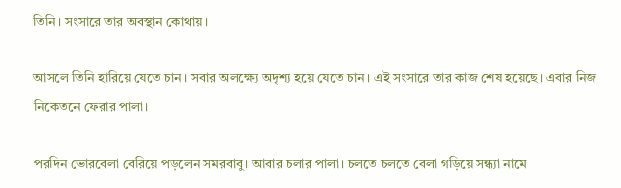তিনি। সংসারে তার অবস্থান কোথায়।

আসলে তিনি হারিয়ে যেতে চান। সবার অলক্ষ্যে অদৃশ্য হয়ে যেতে চান। এই সংসারে তার কাজ শেষ হয়েছে। এবার নিজ নিকেতনে ফেরার পালা।

পরদিন ভোরবেলা বেরিয়ে পড়লেন সমরবাবু। আবার চলার পালা। চলতে চলতে বেলা গড়িয়ে সন্ধ্যা নামে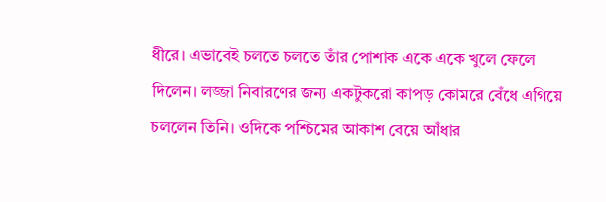ধীরে। এভাবেই চলতে চলতে তাঁর পোশাক একে একে খুলে ফেলে দিলেন। লজ্জা নিবারণের জন্য একটুকরো কাপড় কোমরে বেঁধে এগিয়ে চললেন তিনি। ওদিকে পশ্চিমের আকাশ বেয়ে আঁধার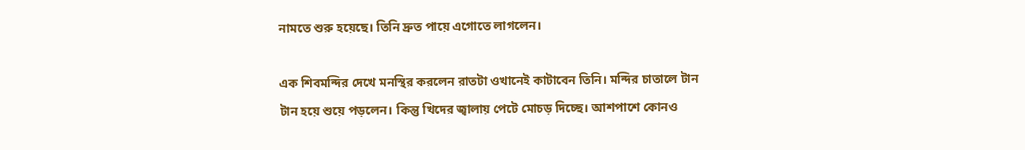নামতে শুরু হয়েছে। তিনি দ্রুত পায়ে এগোতে লাগলেন।

এক শিবমন্দির দেখে মনস্থির করলেন রাতটা ওখানেই কাটাবেন তিনি। মন্দির চাতালে টান টান হয়ে শুয়ে পড়লেন। কিন্তু খিদের জ্বালায় পেটে মোচড় দিচ্ছে। আশপাশে কোনও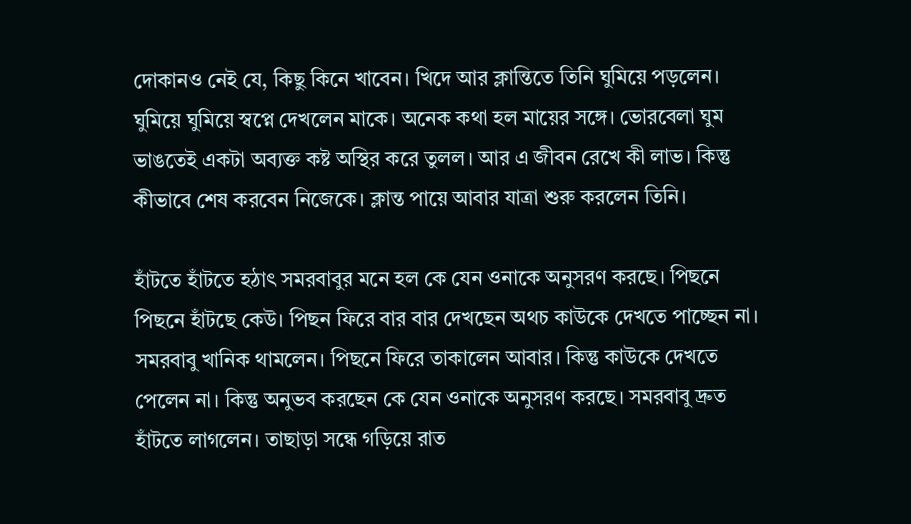দোকানও নেই যে, কিছু কিনে খাবেন। খিদে আর ক্লান্তিতে তিনি ঘুমিয়ে পড়লেন। ঘুমিয়ে ঘুমিয়ে স্বপ্নে দেখলেন মাকে। অনেক কথা হল মায়ের সঙ্গে। ভোরবেলা ঘুম ভাঙতেই একটা অব্যক্ত কষ্ট অস্থির করে তুলল। আর এ জীবন রেখে কী লাভ। কিন্তু কীভাবে শেষ করবেন নিজেকে। ক্লান্ত পায়ে আবার যাত্রা শুরু করলেন তিনি।

হাঁটতে হাঁটতে হঠাৎ সমরবাবুর মনে হল কে যেন ওনাকে অনুসরণ করছে। পিছনে পিছনে হাঁটছে কেউ। পিছন ফিরে বার বার দেখছেন অথচ কাউকে দেখতে পাচ্ছেন না। সমরবাবু খানিক থামলেন। পিছনে ফিরে তাকালেন আবার। কিন্তু কাউকে দেখতে পেলেন না। কিন্তু অনুভব করছেন কে যেন ওনাকে অনুসরণ করছে। সমরবাবু দ্রুত হাঁটতে লাগলেন। তাছাড়া সন্ধে গড়িয়ে রাত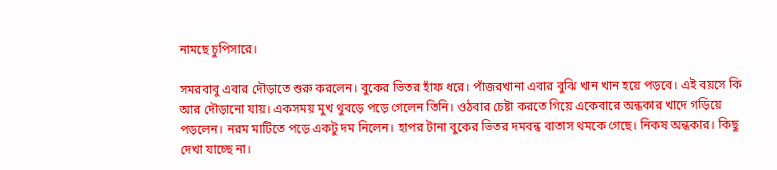নামছে চুপিসারে।

সমরবাবু এবার দৌড়াতে শুরু করলেন। বুকের ভিতর হাঁফ ধরে। পাঁজরখানা এবার বুঝি খান খান হয়ে পড়বে। এই বয়সে কি আর দৌড়ানো যায়। একসময় মুখ থুবড়ে পড়ে গেলেন তিনি। ওঠবার চেষ্টা করতে গিয়ে একেবারে অন্ধকার খাদে গড়িয়ে পড়লেন। নরম মাটিতে পড়ে একটু দম নিলেন। হাপর টানা বুকের ভিতর দমবন্ধ বাতাস থমকে গেছে। নিকষ অন্ধকার। কিছু দেখা যাচ্ছে না।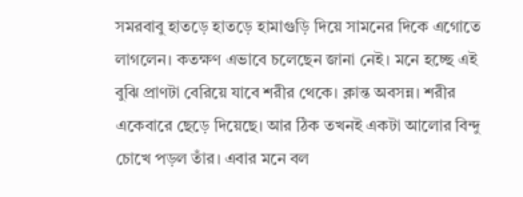সমরবাবু হাতড়ে হাতড়ে হামাগুড়ি দিয়ে সামনের দিকে এগোতে লাগলেন। কতক্ষণ এভাবে চলেছেন জানা নেই। মনে হচ্ছে এই বুঝি প্রাণটা বেরিয়ে যাবে শরীর থেকে। ক্লান্ত অবসন্ন। শরীর একেবারে ছেড়ে দিয়েছে। আর ঠিক তখনই একটা আলোর বিন্দু চোখে পড়ল তাঁর। এবার মনে বল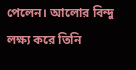পেলেন। আলোর বিন্দু লক্ষ্য করে তিনি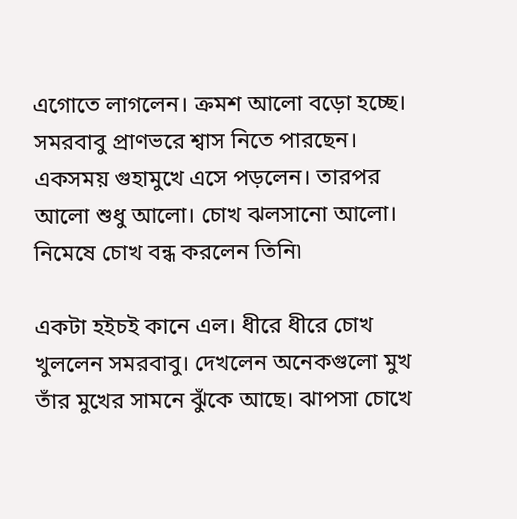এগোতে লাগলেন। ক্রমশ আলো বড়ো হচ্ছে। সমরবাবু প্রাণভরে শ্বাস নিতে পারছেন। একসময় গুহামুখে এসে পড়লেন। তারপর আলো শুধু আলো। চোখ ঝলসানো আলো। নিমেষে চোখ বন্ধ করলেন তিনি৷

একটা হইচই কানে এল। ধীরে ধীরে চোখ খুললেন সমরবাবু। দেখলেন অনেকগুলো মুখ তাঁর মুখের সামনে ঝুঁকে আছে। ঝাপসা চোখে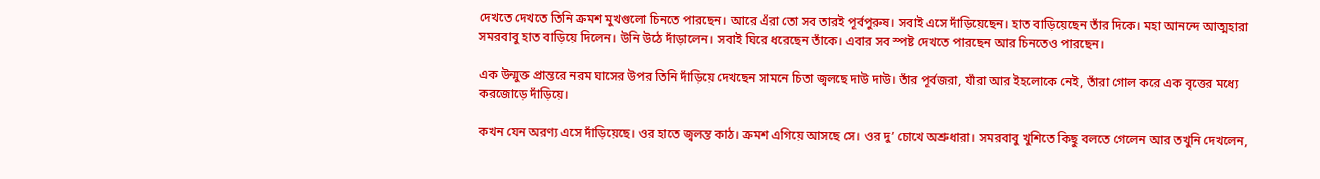দেখতে দেখতে তিনি ক্রমশ মুখগুলো চিনতে পারছেন। আরে এঁরা তো সব তারই পূর্বপুরুষ। সবাই এসে দাঁড়িয়েছেন। হাত বাড়িয়েছেন তাঁর দিকে। মহা আনন্দে আত্মহারা সমরবাবু হাত বাড়িয়ে দিলেন। উনি উঠে দাঁড়ালেন। সবাই ঘিরে ধরেছেন তাঁকে। এবার সব স্পষ্ট দেখতে পারছেন আর চিনতেও পারছেন।

এক উন্মুক্ত প্রান্তরে নরম ঘাসের উপর তিনি দাঁড়িয়ে দেখছেন সামনে চিতা জ্বলছে দাউ দাউ। তাঁর পূর্বজরা, যাঁরা আর ইহলোকে নেই, তাঁরা গোল করে এক বৃত্তের মধ্যে করজোড়ে দাঁড়িয়ে।

কখন যেন অরণ্য এসে দাঁড়িয়েছে। ওর হাতে জ্বলন্ত কাঠ। ক্রমশ এগিয়ে আসছে সে। ওর দু’ চোখে অশ্রুধারা। সমরবাবু খুশিতে কিছু বলতে গেলেন আর তখুনি দেখলেন,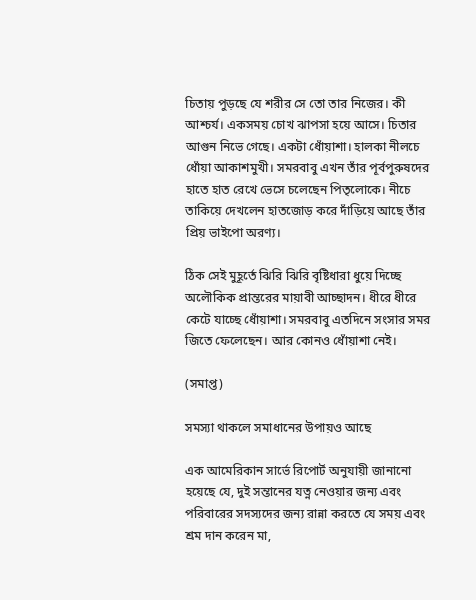চিতায় পুড়ছে যে শরীর সে তো তার নিজের। কী আশ্চর্য। একসময় চোখ ঝাপসা হয়ে আসে। চিতার আগুন নিভে গেছে। একটা ধোঁয়াশা। হালকা নীলচে ধোঁয়া আকাশমুখী। সমরবাবু এখন তাঁর পূর্বপুরুষদের হাতে হাত রেখে ভেসে চলেছেন পিতৃলোকে। নীচে তাকিয়ে দেখলেন হাতজোড় করে দাঁড়িয়ে আছে তাঁর প্রিয় ভাইপো অরণ্য।

ঠিক সেই মুহূর্তে ঝিরি ঝিরি বৃষ্টিধারা ধুয়ে দিচ্ছে অলৌকিক প্রান্তরের মায়াবী আচ্ছাদন। ধীরে ধীরে কেটে যাচ্ছে ধোঁয়াশা। সমরবাবু এতদিনে সংসার সমর জিতে ফেলেছেন। আর কোনও ধোঁয়াশা নেই।

(সমাপ্ত)

সমস্যা থাকলে সমাধানের উপায়ও আছে

এক আমেরিকান সার্ভে রিপোর্ট অনুযায়ী জানানো হয়েছে যে, দুই সন্তানের যত্ন নেওয়ার জন্য এবং পরিবারের সদস্যদের জন্য রান্না করতে যে সময় এবং শ্রম দান করেন মা,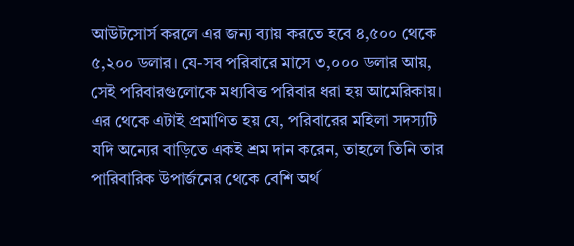আউটসোর্স করলে এর জন্য ব্যায় করতে হবে ৪,৫০০ থেকে ৫,২০০ ডলার। যে-সব পরিবারে মাসে ৩,০০০ ডলার আয়, সেই পরিবারগুলোকে মধ্যবিত্ত পরিবার ধরা হয় আমেরিকায়। এর থেকে এটাই প্রমাণিত হয় যে, পরিবারের মহিলা সদস্যটি যদি অন্যের বাড়িতে একই শ্রম দান করেন, তাহলে তিনি তার পারিবারিক উপার্জনের থেকে বেশি অর্থ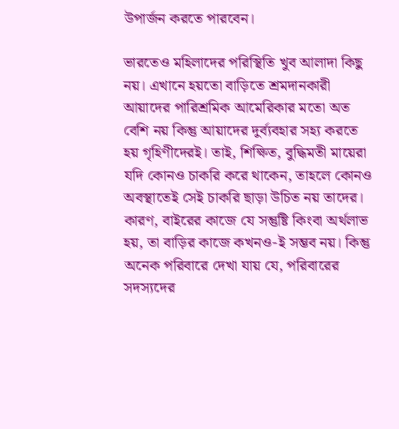উপার্জন করতে পারবেন।

ভারতেও মহিলাদের পরিস্থিতি খুব আলাদা কিছু নয়। এখানে হয়তো বাড়িতে শ্রমদানকারী আয়াদের পারিশ্রমিক আমেরিকার মতো অত বেশি নয় কিন্তু আয়াদের দুর্ব্যবহার সহ্য করতে হয় গৃহিণীদেরই। তাই, শিক্ষিত, বুদ্ধিমতী মায়েরা যদি কোনও চাকরি করে থাকেন, তাহলে কোনও অবস্থাতেই সেই চাকরি ছাড়া উচিত নয় তাদের। কারণ, বাইরের কাজে যে সন্তুষ্টি কিংবা অর্থলাভ হয়, তা বাড়ির কাজে কখনও-ই সম্ভব নয়। কিন্তু অনেক পরিবারে দেখা যায় যে, পরিবারের সদস্যদের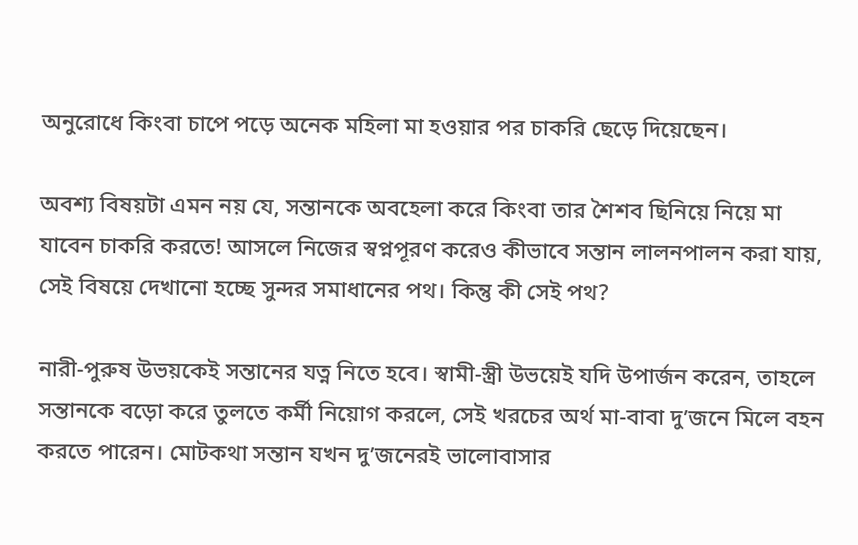অনুরোধে কিংবা চাপে পড়ে অনেক মহিলা মা হওয়ার পর চাকরি ছেড়ে দিয়েছেন।

অবশ্য বিষয়টা এমন নয় যে, সন্তানকে অবহেলা করে কিংবা তার শৈশব ছিনিয়ে নিয়ে মা যাবেন চাকরি করতে! আসলে নিজের স্বপ্নপূরণ করেও কীভাবে সন্তান লালনপালন করা যায়, সেই বিষয়ে দেখানো হচ্ছে সুন্দর সমাধানের পথ। কিন্তু কী সেই পথ?

নারী-পুরুষ উভয়কেই সন্তানের যত্ন নিতে হবে। স্বামী-স্ত্রী উভয়েই যদি উপার্জন করেন, তাহলে সন্তানকে বড়ো করে তুলতে কর্মী নিয়োগ করলে, সেই খরচের অর্থ মা-বাবা দু’জনে মিলে বহন করতে পারেন। মোটকথা সন্তান যখন দু’জনেরই ভালোবাসার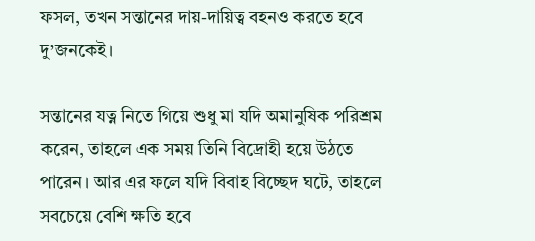ফসল, তখন সন্তানের দায়-দায়িত্ব বহনও করতে হবে দু’জনকেই।

সন্তানের যত্ন নিতে গিয়ে শুধু মা যদি অমানুষিক পরিশ্রম করেন, তাহলে এক সময় তিনি বিদ্রোহী হয়ে উঠতে পারেন। আর এর ফলে যদি বিবাহ বিচ্ছেদ ঘটে, তাহলে সবচেয়ে বেশি ক্ষতি হবে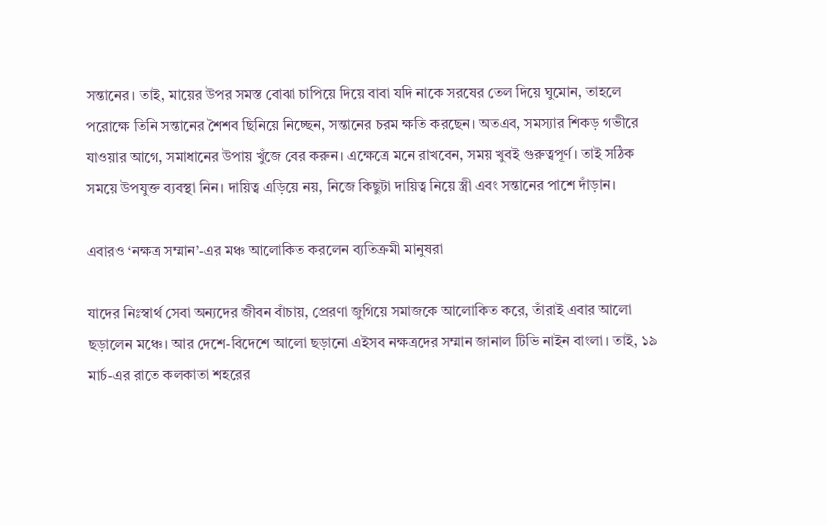সন্তানের। তাই, মায়ের উপর সমস্ত বোঝা চাপিয়ে দিয়ে বাবা যদি নাকে সরষের তেল দিয়ে ঘুমোন, তাহলে পরোক্ষে তিনি সন্তানের শৈশব ছিনিয়ে নিচ্ছেন, সন্তানের চরম ক্ষতি করছেন। অতএব, সমস্যার শিকড় গভীরে যাওয়ার আগে, সমাধানের উপায় খুঁজে বের করুন। এক্ষেত্রে মনে রাখবেন, সময় খুবই গুরুত্বপূর্ণ। তাই সঠিক সময়ে উপযুক্ত ব্যবস্থা নিন। দায়িত্ব এড়িয়ে নয়, নিজে কিছুটা দায়িত্ব নিয়ে স্ত্রী এবং সন্তানের পাশে দাঁড়ান।

এবারও ‘নক্ষত্র সম্মান’-এর মঞ্চ আলোকিত করলেন ব্যতিক্রমী মানুষরা

যাদের নিঃস্বার্থ সেবা অন্যদের জীবন বাঁচায়, প্রেরণা জুগিয়ে সমাজকে আলোকিত করে, তাঁরাই এবার আলো ছড়ালেন মঞ্চে। আর দেশে-বিদেশে আলো ছড়ানো এইসব নক্ষত্রদের সম্মান জানাল টিভি নাইন বাংলা। তাই, ১৯ মার্চ-এর রাতে কলকাতা শহরের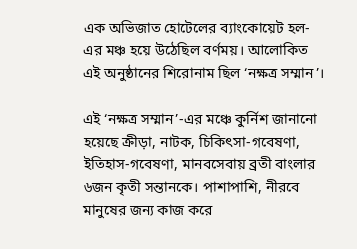এক অভিজাত হোটেলের ব্যাংকোয়েট হল-এর মঞ্চ হয়ে উঠেছিল বর্ণময়। আলোকিত এই অনুষ্ঠানের শিরোনাম ছিল ‘নক্ষত্র সম্মান’।

এই ‘নক্ষত্র সম্মান’-এর মঞ্চে কুর্নিশ জানানো হয়েছে ক্রীড়া, নাটক, চিকিৎসা-গবেষণা, ইতিহাস-গবেষণা, মানবসেবায় ব্রতী বাংলার ৬জন কৃতী সন্তানকে। পাশাপাশি, নীরবে মানুষের জন্য কাজ করে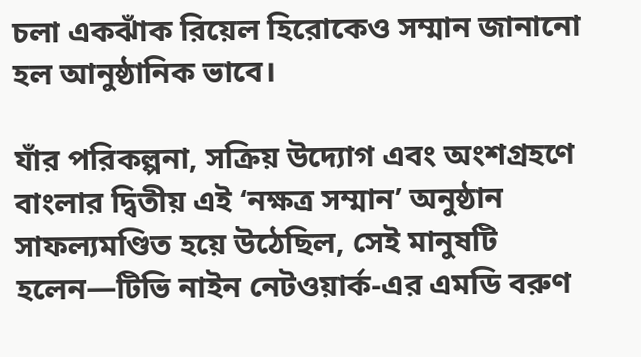চলা একঝাঁক রিয়েল হিরোকেও সম্মান জানানো হল আনুষ্ঠানিক ভাবে।

যাঁর পরিকল্পনা, সক্রিয় উদ্যোগ এবং অংশগ্রহণে বাংলার দ্বিতীয় এই ‘নক্ষত্র সম্মান’ অনুষ্ঠান সাফল্যমণ্ডিত হয়ে উঠেছিল, সেই মানুষটি হলেন—টিভি নাইন নেটওয়ার্ক-এর এমডি বরুণ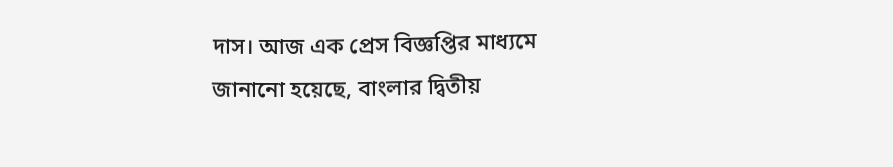দাস। আজ এক প্রেস বিজ্ঞপ্তির মাধ্যমে জানানো হয়েছে, বাংলার দ্বিতীয়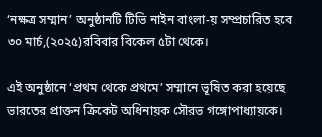‘নক্ষত্র সম্মান’ অনুষ্ঠানটি টিভি নাইন বাংলা-য় সম্প্রচারিত হবে ৩০ মার্চ,(২০২৫)রবিবার বিকেল ৫টা থেকে।

এই অনুষ্ঠানে ‘প্রথম থেকে প্রথমে’ সম্মানে ভূষিত করা হয়েছে ভারতের প্রাক্তন ক্রিকেট অধিনায়ক সৌরভ গঙ্গোপাধ্যায়কে।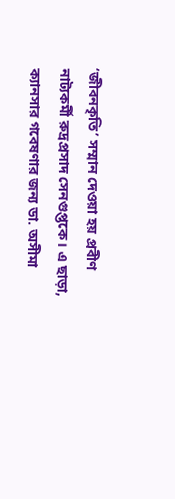‘জীবনকৃতি’ সম্মান দেওয়া হয় প্রবীণ নাট্যকর্মী রুদ্রপ্রসাদ সেনগুপ্তকে। এ ছাড়া, ক্যানসার গবেষণার জন্য ডা. অসীমা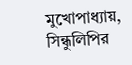মুখোপাধ্যায়, সিন্ধুলিপির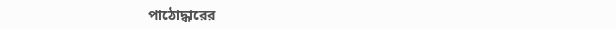পাঠোদ্ধারের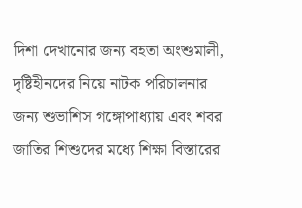দিশা দেখানোর জন্য বহতা অংশুমালী, দৃষ্টিহীনদের নিয়ে নাটক পরিচালনার জন্য শুভাশিস গঙ্গোপাধ্যায় এবং শবর জাতির শিশুদের মধ্যে শিক্ষা বিস্তারের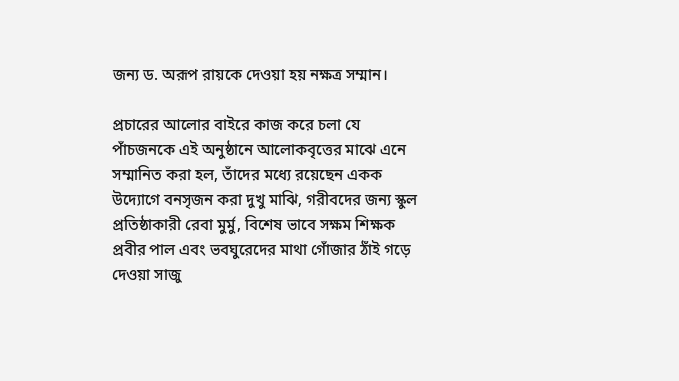জন্য ড. অরূপ রায়কে দেওয়া হয় নক্ষত্র সম্মান।

প্রচারের আলোর বাইরে কাজ করে চলা যে পাঁচজনকে এই অনুষ্ঠানে আলোকবৃত্তের মাঝে এনে সম্মানিত করা হল, তাঁদের মধ্যে রয়েছেন একক উদ্যোগে বনসৃজন করা দুখু মাঝি, গরীবদের জন্য স্কুল প্রতিষ্ঠাকারী রেবা মুর্মু, বিশেষ ভাবে সক্ষম শিক্ষক প্রবীর পাল এবং ভবঘুরেদের মাথা গোঁজার ঠাঁই গড়ে দেওয়া সাজু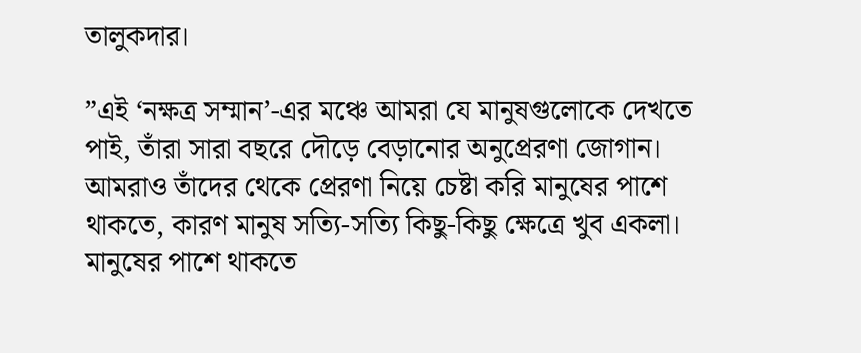তালুকদার।

”এই ‘নক্ষত্র সম্মান’-এর মঞ্চে আমরা যে মানুষগুলোকে দেখতে পাই, তাঁরা সারা বছরে দৌড়ে বেড়ানোর অনুপ্রেরণা জোগান। আমরাও তাঁদের থেকে প্রেরণা নিয়ে চেষ্টা করি মানুষের পাশে থাকতে, কারণ মানুষ সত্যি-সত্যি কিছু-কিছু ক্ষেত্রে খুব একলা। মানুষের পাশে থাকতে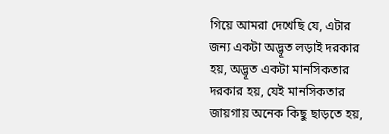গিয়ে আমরা দেখেছি যে, এটার জন্য একটা অদ্ভূত লড়াই দরকার হয়, অদ্ভূত একটা মানসিকতার দরকার হয়, যেই মানসিকতার জায়গায় অনেক কিছু ছাড়তে হয়,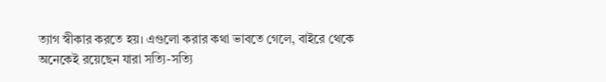ত্যাগ স্বীকার করতে হয়। এগুলো করার কথা ভাবতে গেলে, বাইরে থেকে অনেকেই রয়েছেন যারা সত্যি-সত্যি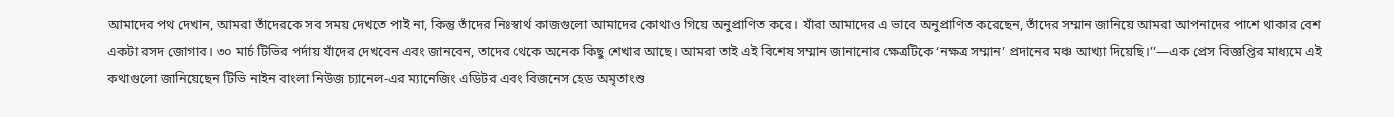আমাদের পথ দেখান, আমরা তাঁদেরকে সব সময় দেখতে পাই না, কিন্তু তাঁদের নিঃস্বার্থ কাজগুলো আমাদের কোথাও গিয়ে অনুপ্রাণিত করে। যাঁরা আমাদের এ ভাবে অনুপ্রাণিত করেছেন, তাঁদের সম্মান জানিয়ে আমরা আপনাদের পাশে থাকার বেশ একটা রসদ জোগাব। ৩০ মার্চ টিভির পর্দায় যাঁদের দেখবেন এবং জানবেন, তাদের থেকে অনেক কিছু শেখার আছে। আমরা তাই এই বিশেষ সম্মান জানানোর ক্ষেত্রটিকে ‘নক্ষত্র সম্মান’ প্রদানের মঞ্চ আখ্যা দিয়েছি।’’—এক প্রেস বিজ্ঞপ্তির মাধ্যমে এই কথাগুলো জানিয়েছেন টিভি নাইন বাংলা নিউজ চ্যানেল-এর ম্যানেজিং এডিটর এবং বিজনেস হেড অমৃতাংশু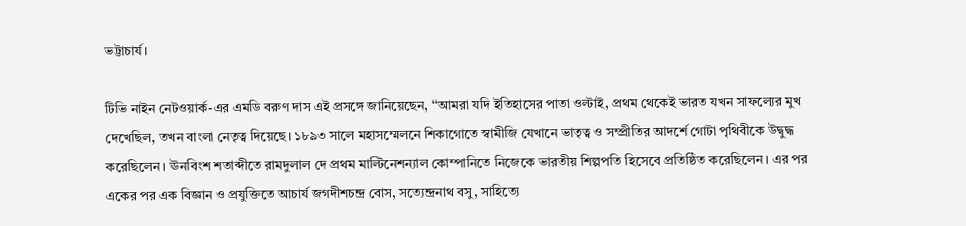ভট্টাচার্য।

টিভি নাইন নেটওয়ার্ক-এর এমডি বরুণ দাস এই প্রসঙ্গে জানিয়েছেন, ‘‘আমরা যদি ইতিহাসের পাতা ওল্টাই, প্রথম থেকেই ভারত যখন সাফল্যের মুখ দেখেছিল, তখন বাংলা নেতৃত্ব দিয়েছে। ১৮৯৩ সালে মহাসম্মেলনে শিকাগোতে স্বামীজি যেখানে ভাতৃত্ব ও সম্প্রীতির আদর্শে গোটা পৃথিবীকে উদ্বুদ্ধ করেছিলেন। ঊনবিংশ শতাব্দীতে রামদুলাল দে প্রথম মাল্টিনেশন্যাল কোম্পানিতে নিজেকে ভারতীয় শিল্পপতি হিসেবে প্রতিষ্ঠিত করেছিলেন। এর পর একের পর এক বিজ্ঞান ও প্রযুক্তিতে আচার্য জগদীশচন্দ্র বোস, সত্যেন্দ্রনাথ বসু, সাহিত্যে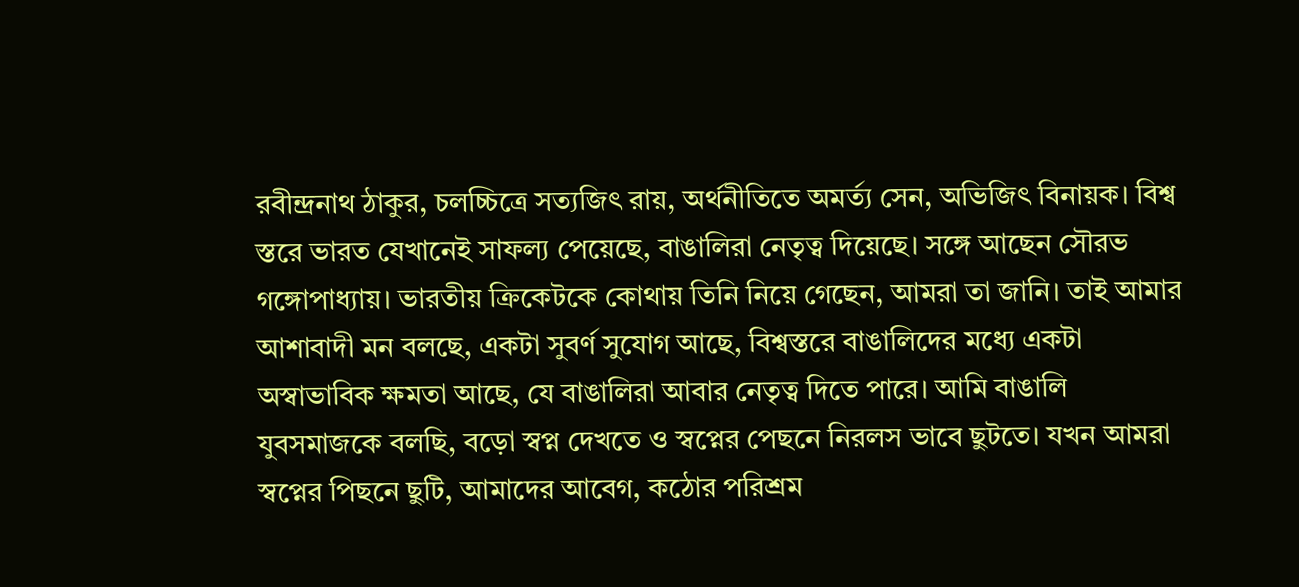রবীন্দ্রনাথ ঠাকুর, চলচ্চিত্রে সত্যজিৎ রায়, অর্থনীতিতে অমর্ত্য সেন, অভিজিৎ বিনায়ক। বিশ্ব স্তরে ভারত যেখানেই সাফল্য পেয়েছে, বাঙালিরা নেতৃত্ব দিয়েছে। সঙ্গে আছেন সৌরভ গঙ্গোপাধ্যায়। ভারতীয় ক্রিকেটকে কোথায় তিনি নিয়ে গেছেন, আমরা তা জানি। তাই আমার আশাবাদী মন বলছে, একটা সুবর্ণ সুযোগ আছে, বিশ্বস্তরে বাঙালিদের মধ্যে একটা অস্বাভাবিক ক্ষমতা আছে, যে বাঙালিরা আবার নেতৃত্ব দিতে পারে। আমি বাঙালি যুবসমাজকে বলছি, বড়ো স্বপ্ন দেখতে ও স্বপ্নের পেছনে নিরলস ভাবে ছুটতে। যখন আমরা স্বপ্নের পিছনে ছুটি, আমাদের আবেগ, কঠোর পরিশ্রম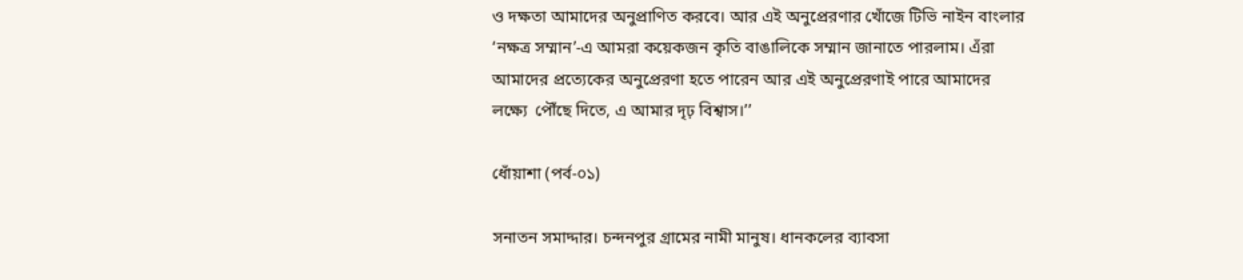ও দক্ষতা আমাদের অনুপ্রাণিত করবে। আর এই অনুপ্রেরণার খোঁজে টিভি নাইন বাংলার ‘নক্ষত্র সম্মান’-এ আমরা কয়েকজন কৃতি বাঙালিকে সম্মান জানাতে পারলাম। এঁরা আমাদের প্রত্যেকের অনুপ্রেরণা হতে পারেন আর এই অনুপ্রেরণাই পারে আমাদের লক্ষ্যে  পৌঁছে দিতে, এ আমার দৃঢ় বিশ্বাস।’’

ধোঁয়াশা (পর্ব-০১)

সনাতন সমাদ্দার। চন্দনপুর গ্রামের নামী মানুষ। ধানকলের ব্যাবসা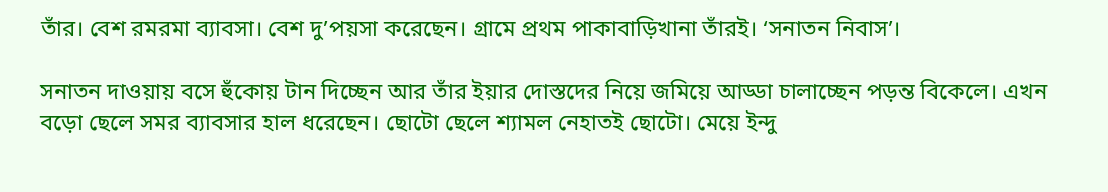তাঁর। বেশ রমরমা ব্যাবসা। বেশ দু’পয়সা করেছেন। গ্রামে প্রথম পাকাবাড়িখানা তাঁরই। ‘সনাতন নিবাস’।

সনাতন দাওয়ায় বসে হুঁকোয় টান দিচ্ছেন আর তাঁর ইয়ার দোস্তদের নিয়ে জমিয়ে আড্ডা চালাচ্ছেন পড়ন্ত বিকেলে। এখন বড়ো ছেলে সমর ব্যাবসার হাল ধরেছেন। ছোটো ছেলে শ্যামল নেহাতই ছোটো। মেয়ে ইন্দু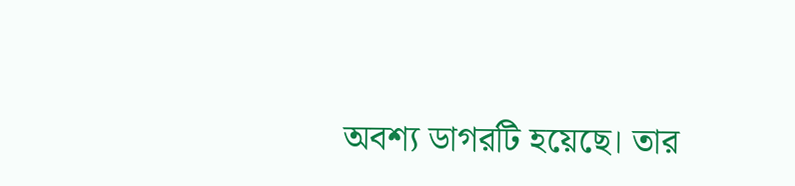অবশ্য ডাগরটি হয়েছে। তার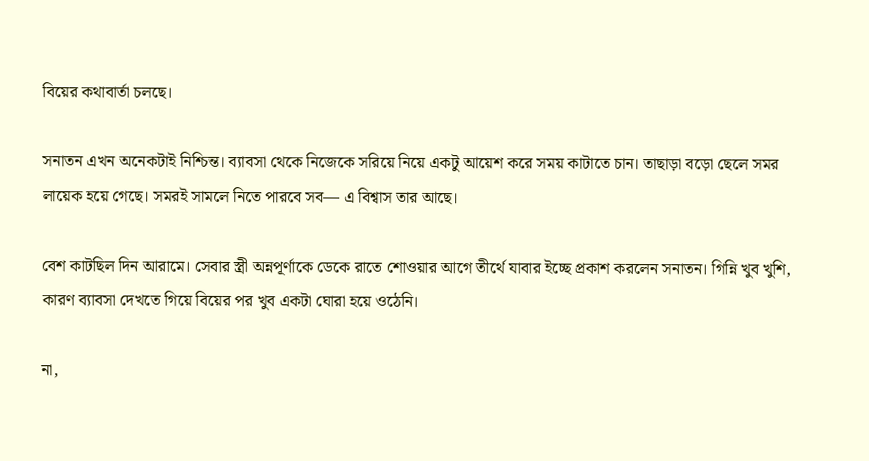বিয়ের কথাবার্তা চলছে।

সনাতন এখন অনেকটাই নিশ্চিন্ত। ব্যাবসা থেকে নিজেকে সরিয়ে নিয়ে একটু আয়েশ করে সময় কাটাতে চান। তাছাড়া বড়ো ছেলে সমর লায়েক হয়ে গেছে। সমরই সামলে নিতে পারবে সব— এ বিশ্বাস তার আছে।

বেশ কাটছিল দিন আরামে। সেবার স্ত্রী অন্নপূর্ণাকে ডেকে রাতে শোওয়ার আগে তীর্থে যাবার ইচ্ছে প্রকাশ করলেন সনাতন। গিন্নি খুব খুশি, কারণ ব্যাবসা দেখতে গিয়ে বিয়ের পর খুব একটা ঘোরা হয়ে ওঠেনি।

না,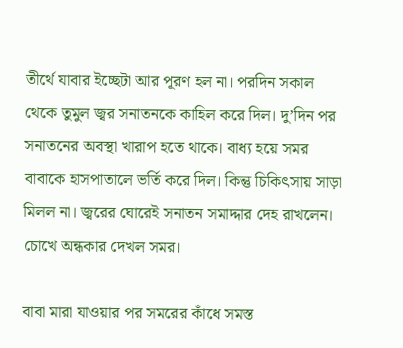তীর্থে যাবার ইচ্ছেটা আর পূরণ হল না। পরদিন সকাল থেকে তুমুল জ্বর সনাতনকে কাহিল করে দিল। দু’দিন পর সনাতনের অবস্থা খারাপ হতে থাকে। বাধ্য হয়ে সমর বাবাকে হাসপাতালে ভর্তি করে দিল। কিন্তু চিকিৎসায় সাড়া মিলল না। জ্বরের ঘোরেই সনাতন সমাদ্দার দেহ রাখলেন। চোখে অন্ধকার দেখল সমর।

বাবা মারা যাওয়ার পর সমরের কাঁধে সমস্ত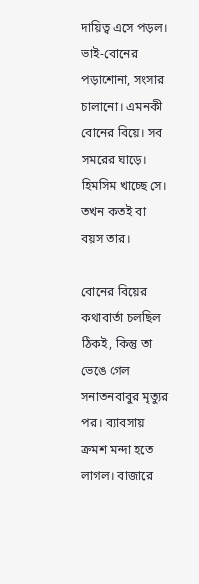দায়িত্ব এসে পড়ল। ভাই-বোনের পড়াশোনা, সংসার চালানো। এমনকী বোনের বিয়ে। সব সমরের ঘাড়ে। হিমসিম খাচ্ছে সে। তখন কতই বা বয়স তার।

বোনের বিয়ের কথাবার্তা চলছিল ঠিকই, কিন্তু তা ভেঙে গেল সনাতনবাবুর মৃত্যুর পর। ব্যাবসায় ক্রমশ মন্দা হতে লাগল। বাজারে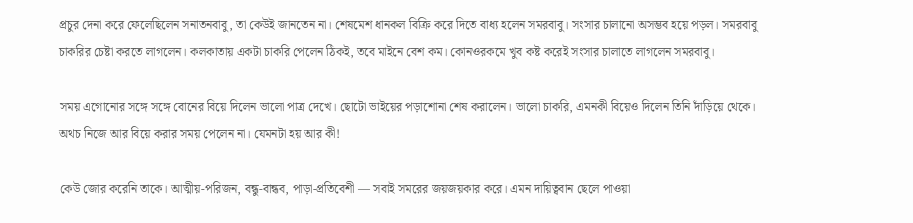প্রচুর দেনা করে ফেলেছিলেন সনাতনবাবু, তা কেউই জানতেন না। শেষমেশ ধানকল বিক্রি করে দিতে বাধ্য হলেন সমরবাবু। সংসার চালানো অসম্ভব হয়ে পড়ল। সমরবাবু চাকরির চেষ্টা করতে লাগলেন। কলকাতায় একটা চাকরি পেলেন ঠিকই, তবে মাইনে বেশ কম। কোনওরকমে খুব কষ্ট করেই সংসার চালাতে লাগলেন সমরবাবু।

সময় এগোনোর সঙ্গে সঙ্গে বোনের বিয়ে দিলেন ভালো পাত্র দেখে। ছোটো ভাইয়ের পড়াশোনা শেষ করালেন। ভালো চাকরি, এমনকী বিয়েও দিলেন তিনি দাঁড়িয়ে থেকে। অথচ নিজে আর বিয়ে করার সময় পেলেন না। যেমনটা হয় আর কী!

কেউ জোর করেনি তাকে। আত্মীয়-পরিজন, বন্ধু-বান্ধব, পাড়া-প্রতিবেশী — সবাই সমরের জয়জয়কার করে। এমন দায়িত্ববান ছেলে পাওয়া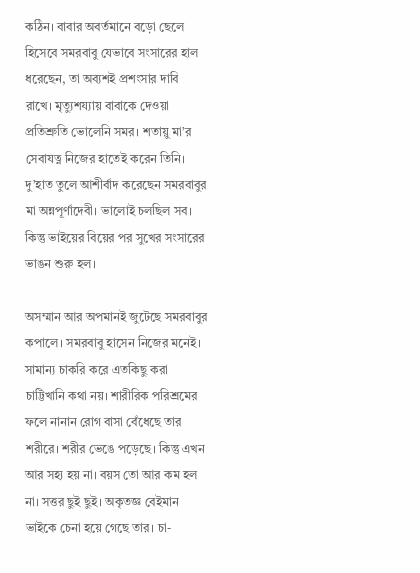কঠিন। বাবার অবর্তমানে বড়ো ছেলে হিসেবে সমরবাবু যেভাবে সংসারের হাল ধরেছেন, তা অব্যশই প্রশংসার দাবি রাখে। মৃত্যুশয্যায় বাবাকে দেওয়া প্রতিশ্রুতি ভোলেনি সমর। শতায়ু মা’র সেবাযত্ন নিজের হাতেই করেন তিনি। দু’হাত তুলে আশীর্বাদ করেছেন সমরবাবুর মা অন্নপূর্ণাদেবী। ভালোই চলছিল সব। কিন্তু ভাইয়ের বিয়ের পর সুখের সংসারের ভাঙন শুরু হল।

অসম্মান আর অপমানই জুটেছে সমরবাবুর কপালে। সমরবাবু হাসেন নিজের মনেই। সামান্য চাকরি করে এতকিছু করা চাট্টিখানি কথা নয়। শারীরিক পরিশ্রমের ফলে নানান রোগ বাসা বেঁধেছে তার শরীরে। শরীর ভেঙে পড়েছে। কিন্তু এখন আর সহ্য হয় না। বয়স তো আর কম হল না। সত্তর ছুই ছুই। অকৃতজ্ঞ বেইমান ভাইকে চেনা হয়ে গেছে তার। চা-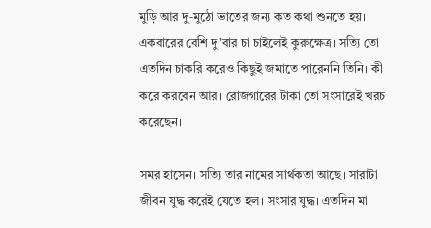মুড়ি আর দু-মুঠো ভাতের জন্য কত কথা শুনতে হয়। একবারের বেশি দু’বার চা চাইলেই কুরুক্ষেত্র। সত্যি তো এতদিন চাকরি করেও কিছুই জমাতে পারেননি তিনি। কী করে করবেন আর। রোজগারের টাকা তো সংসারেই খরচ করেছেন।

সমর হাসেন। সত্যি তার নামের সার্থকতা আছে। সারাটা জীবন যুদ্ধ করেই যেতে হল। সংসার যুদ্ধ। এতদিন মা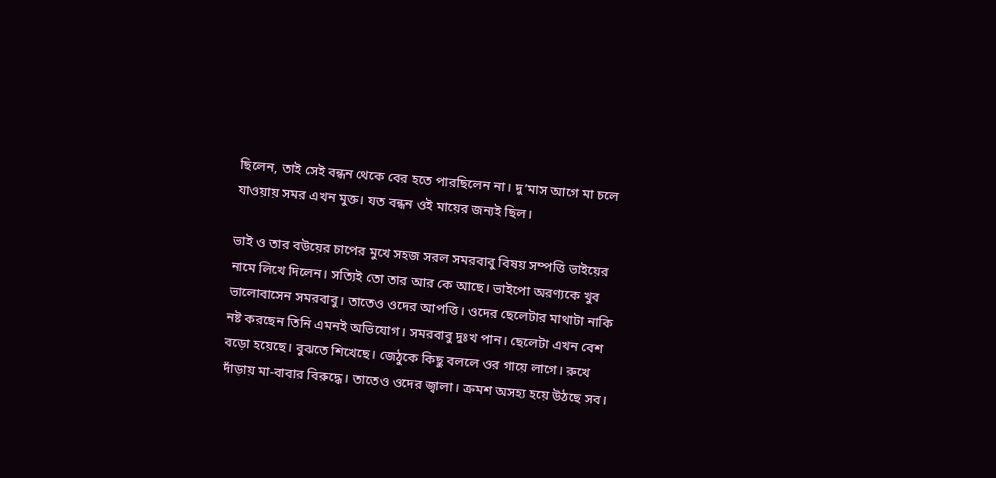ছিলেন, তাই সেই বন্ধন থেকে বের হতে পারছিলেন না। দু’মাস আগে মা চলে যাওয়ায় সমর এখন মুক্ত। যত বন্ধন ওই মায়ের জন্যই ছিল।

ভাই ও তার বউয়ের চাপের মুখে সহজ সরল সমরবাবু বিষয় সম্পত্তি ভাইয়ের নামে লিখে দিলেন। সত্যিই তো তার আর কে আছে। ভাইপো অরণ্যকে খুব ভালোবাসেন সমরবাবু। তাতেও ওদের আপত্তি। ওদের ছেলেটার মাথাটা নাকি নষ্ট করছেন তিনি এমনই অভিযোগ। সমরবাবু দুঃখ পান। ছেলেটা এখন বেশ বড়ো হয়েছে। বুঝতে শিখেছে। জেঠুকে কিছু বললে ওর গায়ে লাগে। রুখে দাঁড়ায় মা-বাবার বিরুদ্ধে। তাতেও ওদের জ্বালা। ক্রমশ অসহ্য হয়ে উঠছে সব।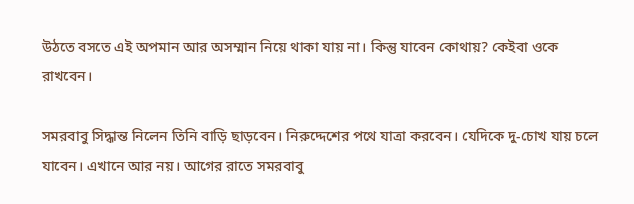উঠতে বসতে এই অপমান আর অসম্মান নিয়ে থাকা যায় না। কিন্তু যাবেন কোথায়? কেইবা ওকে রাখবেন।

সমরবাবু সিদ্ধান্ত নিলেন তিনি বাড়ি ছাড়বেন। নিরুদ্দেশের পথে যাত্রা করবেন। যেদিকে দু-চোখ যায় চলে যাবেন। এখানে আর নয়। আগের রাতে সমরবাবু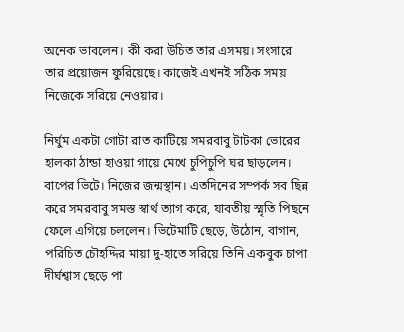অনেক ভাবলেন। কী করা উচিত তার এসময়। সংসারে তার প্রয়োজন ফুরিয়েছে। কাজেই এখনই সঠিক সময় নিজেকে সরিয়ে নেওয়ার।

নির্ঘুম একটা গোটা রাত কাটিয়ে সমরবাবু টাটকা ভোরের হালকা ঠান্ডা হাওয়া গায়ে মেখে চুপিচুপি ঘর ছাড়লেন। বাপের ভিটে। নিজের জন্মস্থান। এতদিনের সম্পর্ক সব ছিন্ন করে সমরবাবু সমস্ত স্বার্থ ত্যাগ করে, যাবতীয় স্মৃতি পিছনে ফেলে এগিয়ে চললেন। ভিটেমাটি ছেড়ে, উঠোন, বাগান, পরিচিত চৌহদ্দির মায়া দু-হাতে সরিয়ে তিনি একবুক চাপা দীর্ঘশ্বাস ছেড়ে পা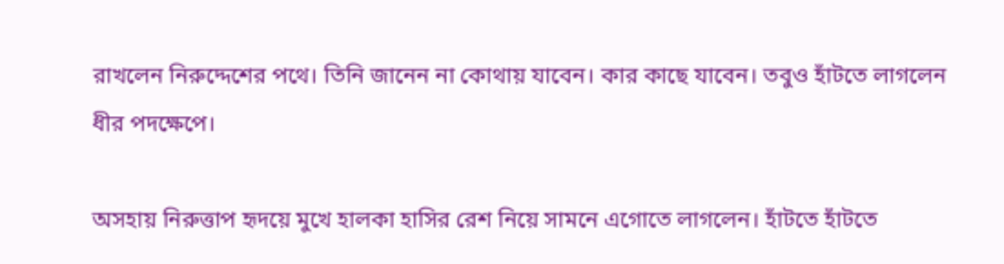রাখলেন নিরুদ্দেশের পথে। তিনি জানেন না কোথায় যাবেন। কার কাছে যাবেন। তবুও হাঁটতে লাগলেন ধীর পদক্ষেপে।

অসহায় নিরুত্তাপ হৃদয়ে মুখে হালকা হাসির রেশ নিয়ে সামনে এগোতে লাগলেন। হাঁটতে হাঁটতে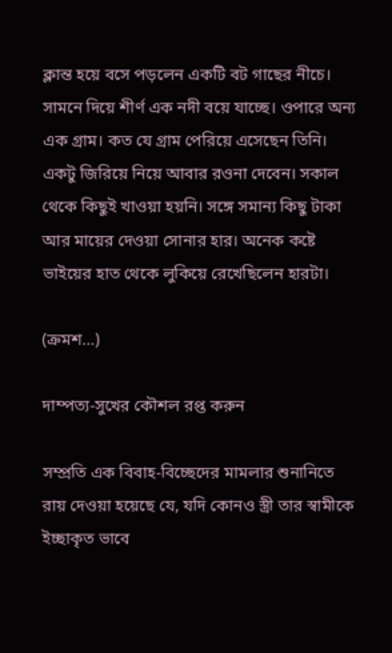ক্লান্ত হয়ে বসে পড়লেন একটি বট গাছের নীচে। সামনে দিয়ে শীর্ণ এক নদী বয়ে যাচ্ছে। ওপারে অন্য এক গ্রাম। কত যে গ্রাম পেরিয়ে এসেছেন তিনি। একটু জিরিয়ে নিয়ে আবার রওনা দেবেন। সকাল থেকে কিছুই খাওয়া হয়নি। সঙ্গে সমান্য কিছু টাকা আর মায়ের দেওয়া সোনার হার। অনেক কষ্টে ভাইয়ের হাত থেকে লুকিয়ে রেখেছিলেন হারটা।

(ক্রমশ…)

দাম্পত্য-সুখের কৌশল রপ্ত করুন

সম্প্রতি এক বিবাহ-বিচ্ছেদের মামলার শুনানিতে রায় দেওয়া হয়েছে যে, যদি কোনও স্ত্রী তার স্বামীকে ইচ্ছাকৃত ভাবে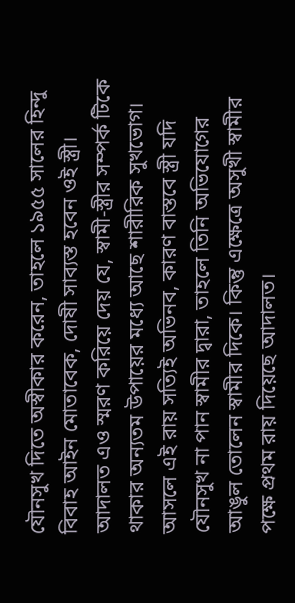যৌনসুখ দিতে অস্বীকার করেন, তাহলে ১৯৫৫ সালের হিন্দু বিবাহ আইন মোতাবেক, দোষী সাব্যস্ত হবেন ওই স্ত্রী। আদালত এও স্মরণ করিয়ে দেয় যে, স্বামী-স্ত্রীর সম্পর্ক টিকে থাকার অন্যতম উপায়ের মধ্যে আছে শারীরিক সুখভোগ। আসলে এই রায় সত্যিই অভিনব, কারণ বাস্তবে স্ত্রী যদি যৌনসুখ না পান স্বামীর দ্বারা, তাহলে তিনি অভিযোগের আঙুল তোলেন স্বামীর দিকে। কিন্তু এক্ষেত্রে অসুখী স্বামীর পক্ষে প্রথম রায় দিয়েছে আদালত।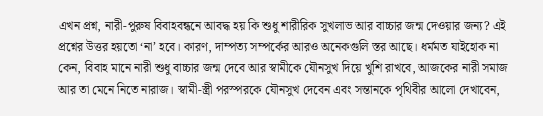এখন প্রশ্ন, নারী-পুরুষ বিবাহবন্ধনে আবদ্ধ হয় কি শুধু শারীরিক সুখলাভ আর বাচ্চার জন্ম দেওয়ার জন্য? এই প্রশ্নের উত্তর হয়তো ‘না’ হবে। কারণ, দাম্পত্য সম্পর্কের আরও অনেকগুলি স্তর আছে। ধর্মমত যাইহোক না কেন, বিবাহ মানে নারী শুধু বাচ্চার জন্ম দেবে আর স্বামীকে যৌনসুখ দিয়ে খুশি রাখবে, আজকের নারী সমাজ আর তা মেনে নিতে নারাজ। স্বামী-স্ত্রী পরস্পরকে যৌনসুখ দেবেন এবং সন্তানকে পৃথিবীর আলো দেখাবেন,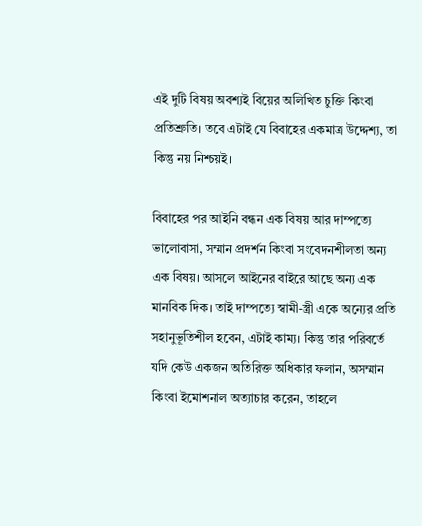এই দুটি বিষয় অবশ্যই বিয়ের অলিখিত চুক্তি কিংবা প্রতিশ্রুতি। তবে এটাই যে বিবাহের একমাত্র উদ্দেশ্য, তা কিন্তু নয় নিশ্চয়ই।

বিবাহের পর আইনি বন্ধন এক বিষয় আর দাম্পত্যে ভালোবাসা, সম্মান প্রদর্শন কিংবা সংবেদনশীলতা অন্য এক বিষয়। আসলে আইনের বাইরে আছে অন্য এক মানবিক দিক। তাই দাম্পত্যে স্বামী-স্ত্রী একে অন্যের প্রতি সহানুভূতিশীল হবেন, এটাই কাম্য। কিন্তু তার পরিবর্তে যদি কেউ একজন অতিরিক্ত অধিকার ফলান, অসম্মান কিংবা ইমোশনাল অত্যাচার করেন, তাহলে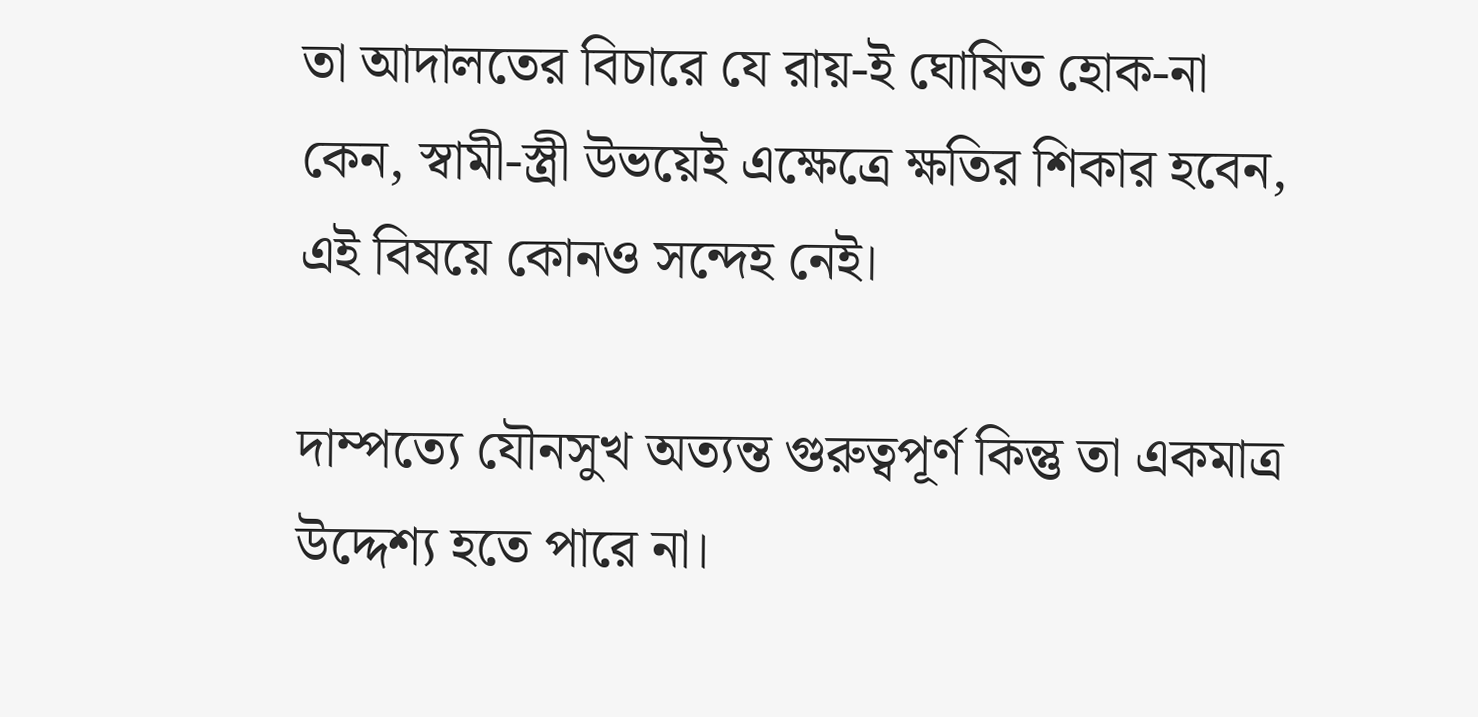তা আদালতের বিচারে যে রায়-ই ঘোষিত হোক-না কেন, স্বামী-স্ত্রী উভয়েই এক্ষেত্রে ক্ষতির শিকার হবেন, এই বিষয়ে কোনও সন্দেহ নেই।

দাম্পত্যে যৌনসুখ অত্যন্ত গুরুত্বপূর্ণ কিন্তু তা একমাত্র উদ্দেশ্য হতে পারে না।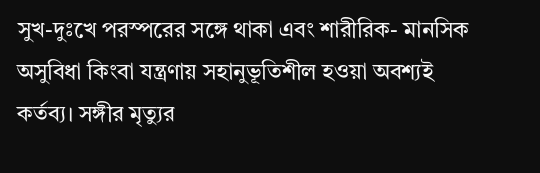সুখ-দুঃখে পরস্পরের সঙ্গে থাকা এবং শারীরিক- মানসিক অসুবিধা কিংবা যন্ত্রণায় সহানুভূতিশীল হওয়া অবশ্যই কর্তব্য। সঙ্গীর মৃত্যুর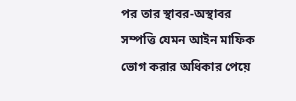পর তার স্থাবর-অস্থাবর সম্পত্তি যেমন আইন মাফিক ভোগ করার অধিকার পেয়ে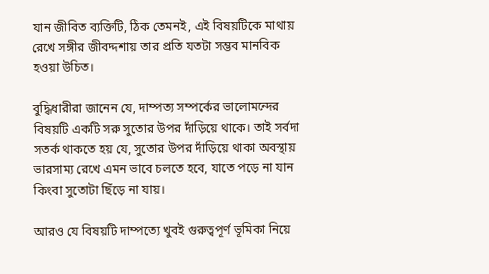যান জীবিত ব্যক্তিটি, ঠিক তেমনই, এই বিষয়টিকে মাথায় রেখে সঙ্গীর জীবদ্দশায় তার প্রতি যতটা সম্ভব মানবিক হওয়া উচিত।

বুদ্ধিধারীরা জানেন যে, দাম্পত্য সম্পর্কের ভালোমন্দের বিষয়টি একটি সরু সুতোর উপর দাঁড়িয়ে থাকে। তাই সর্বদা সতর্ক থাকতে হয় যে, সুতোর উপর দাঁড়িয়ে থাকা অবস্থায় ভারসাম্য রেখে এমন ভাবে চলতে হবে, যাতে পড়ে না যান কিংবা সুতোটা ছিঁড়ে না যায়।

আরও যে বিষয়টি দাম্পত্যে খুবই গুরুত্বপূর্ণ ভূমিকা নিয়ে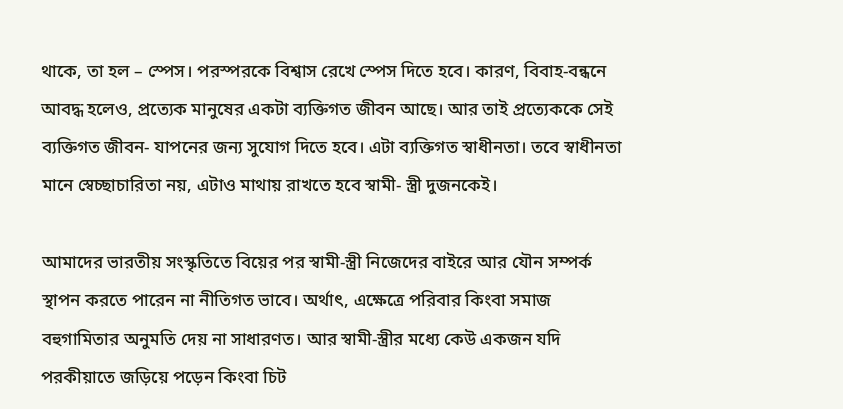থাকে, তা হল – স্পেস। পরস্পরকে বিশ্বাস রেখে স্পেস দিতে হবে। কারণ, বিবাহ-বন্ধনে আবদ্ধ হলেও, প্রত্যেক মানুষের একটা ব্যক্তিগত জীবন আছে। আর তাই প্রত্যেককে সেই ব্যক্তিগত জীবন- যাপনের জন্য সুযোগ দিতে হবে। এটা ব্যক্তিগত স্বাধীনতা। তবে স্বাধীনতা মানে স্বেচ্ছাচারিতা নয়, এটাও মাথায় রাখতে হবে স্বামী- স্ত্রী দুজনকেই।

আমাদের ভারতীয় সংস্কৃতিতে বিয়ের পর স্বামী-স্ত্রী নিজেদের বাইরে আর যৌন সম্পর্ক স্থাপন করতে পারেন না নীতিগত ভাবে। অর্থাৎ, এক্ষেত্রে পরিবার কিংবা সমাজ বহুগামিতার অনুমতি দেয় না সাধারণত। আর স্বামী-স্ত্রীর মধ্যে কেউ একজন যদি পরকীয়াতে জড়িয়ে পড়েন কিংবা চিট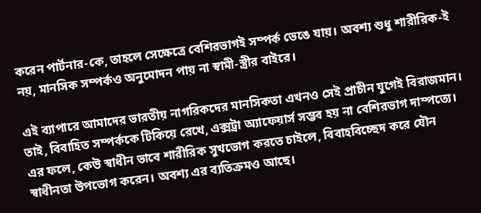করেন পার্টনার-কে, তাহলে সেক্ষেত্রে বেশিরভাগই সম্পর্ক ভেঙে যায়। অবশ্য শুধু শারীরিক-ই নয়, মানসিক সম্পর্কও অনুমোদন পায় না স্বামী-স্ত্রীর বাইরে।

এই ব্যাপারে আমাদের ভারতীয় নাগরিকদের মানসিকতা এখনও সেই প্রাচীন যুগেই বিরাজমান। তাই, বিবাহিত সম্পর্ককে টিকিয়ে রেখে, এক্সট্রা অ্যাফেয়ার্স সম্ভব হয় না বেশিরভাগ দাম্পত্যে। এর ফলে, কেউ স্বাধীন ভাবে শারীরিক সুখভোগ করতে চাইলে, বিবাহবিচ্ছেদ করে যৌন স্বাধীনতা উপভোগ করেন। অবশ্য এর ব্যতিক্রমও আছে।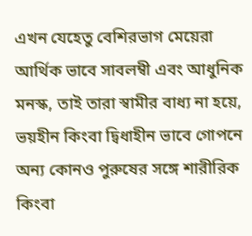এখন যেহেতু বেশিরভাগ মেয়েরা আর্থিক ভাবে সাবলম্বী এবং আধুনিক মনস্ক, তাই তারা স্বামীর বাধ্য না হয়ে, ভয়হীন কিংবা দ্বিধাহীন ভাবে গোপনে অন্য কোনও পুরুষের সঙ্গে শারীরিক কিংবা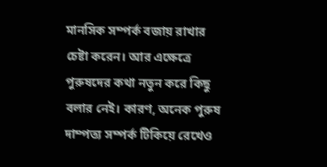মানসিক সম্পর্ক বজায় রাখার চেষ্টা করেন। আর এক্ষেত্রে পুরুষদের কথা নতুন করে কিছু বলার নেই। কারণ, অনেক পুরুষ দাম্পত্য সম্পর্ক টিকিয়ে রেখেও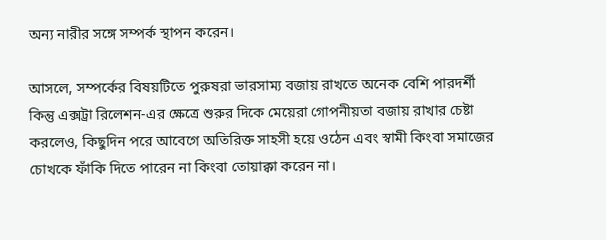অন্য নারীর সঙ্গে সম্পর্ক স্থাপন করেন।

আসলে, সম্পর্কের বিষয়টিতে পুরুষরা ভারসাম্য বজায় রাখতে অনেক বেশি পারদর্শী কিন্তু এক্সট্রা রিলেশন-এর ক্ষেত্রে শুরুর দিকে মেয়েরা গোপনীয়তা বজায় রাখার চেষ্টা করলেও, কিছুদিন পরে আবেগে অতিরিক্ত সাহসী হয়ে ওঠেন এবং স্বামী কিংবা সমাজের চোখকে ফাঁকি দিতে পারেন না কিংবা তোয়াক্কা করেন না।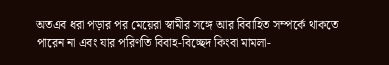অতএব ধরা পড়ার পর মেয়েরা স্বামীর সঙ্গে আর বিবাহিত সম্পর্কে থাকতে পারেন না এবং যার পরিণতি বিবাহ-বিচ্ছেদ কিংবা মামলা-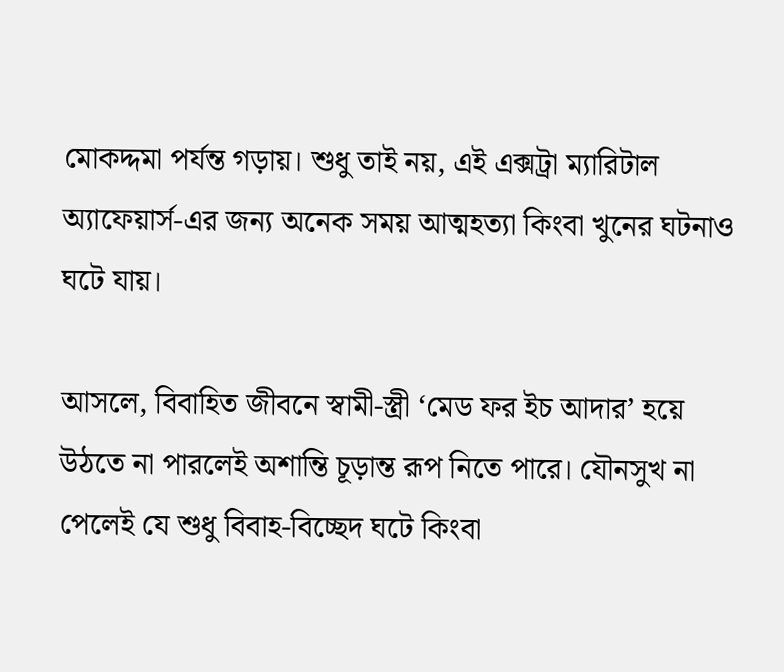মোকদ্দমা পর্যন্ত গড়ায়। শুধু তাই নয়, এই এক্সট্রা ম্যারিটাল অ্যাফেয়ার্স-এর জন্য অনেক সময় আত্মহত্যা কিংবা খুনের ঘটনাও ঘটে যায়।

আসলে, বিবাহিত জীবনে স্বামী-স্ত্রী ‘মেড ফর ইচ আদার’ হয়ে উঠতে না পারলেই অশান্তি চূড়ান্ত রূপ নিতে পারে। যৌনসুখ না পেলেই যে শুধু বিবাহ-বিচ্ছেদ ঘটে কিংবা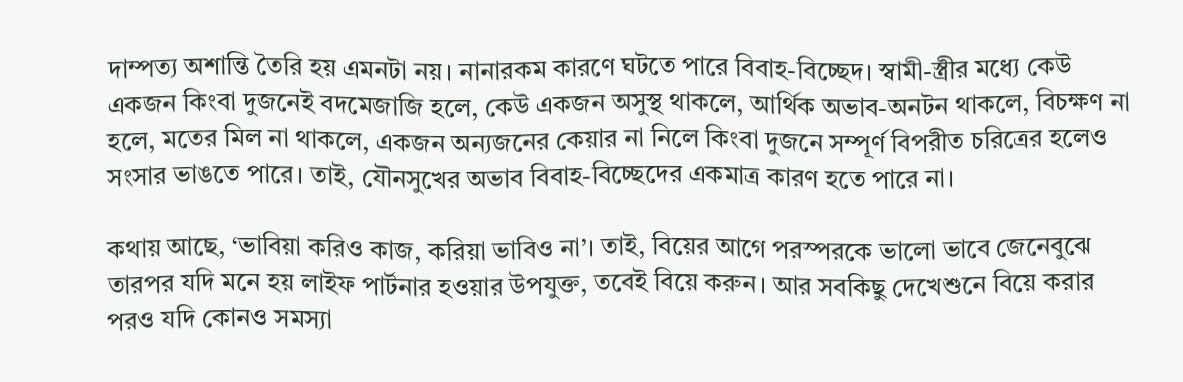দাম্পত্য অশান্তি তৈরি হয় এমনটা নয়। নানারকম কারণে ঘটতে পারে বিবাহ-বিচ্ছেদ। স্বামী-স্ত্রীর মধ্যে কেউ একজন কিংবা দুজনেই বদমেজাজি হলে, কেউ একজন অসুস্থ থাকলে, আর্থিক অভাব-অনটন থাকলে, বিচক্ষণ না হলে, মতের মিল না থাকলে, একজন অন্যজনের কেয়ার না নিলে কিংবা দুজনে সম্পূর্ণ বিপরীত চরিত্রের হলেও সংসার ভাঙতে পারে। তাই, যৌনসুখের অভাব বিবাহ-বিচ্ছেদের একমাত্র কারণ হতে পারে না।

কথায় আছে, ‘ভাবিয়া করিও কাজ, করিয়া ভাবিও না’। তাই, বিয়ের আগে পরস্পরকে ভালো ভাবে জেনেবুঝে তারপর যদি মনে হয় লাইফ পার্টনার হওয়ার উপযুক্ত, তবেই বিয়ে করুন। আর সবকিছু দেখেশুনে বিয়ে করার পরও যদি কোনও সমস্যা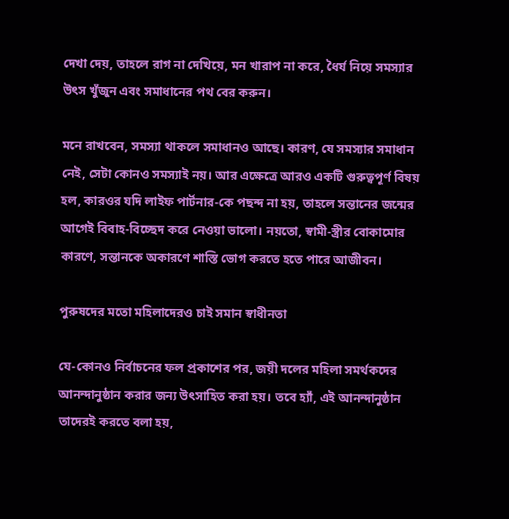দেখা দেয়, তাহলে রাগ না দেখিয়ে, মন খারাপ না করে, ধৈর্য নিয়ে সমস্যার উৎস খুঁজুন এবং সমাধানের পথ বের করুন।

মনে রাখবেন, সমস্যা থাকলে সমাধানও আছে। কারণ, যে সমস্যার সমাধান নেই, সেটা কোনও সমস্যাই নয়। আর এক্ষেত্রে আরও একটি গুরুত্বপূর্ণ বিষয় হল, কারওর যদি লাইফ পার্টনার-কে পছন্দ না হয়, তাহলে সন্তানের জন্মের আগেই বিবাহ-বিচ্ছেদ করে নেওয়া ভালো। নয়তো, স্বামী-স্ত্রীর বোকামোর কারণে, সন্তানকে অকারণে শাস্তি ভোগ করতে হতে পারে আজীবন।

পুরুষদের মতো মহিলাদেরও চাই সমান স্বাধীনতা

যে-কোনও নির্বাচনের ফল প্রকাশের পর, জয়ী দলের মহিলা সমর্থকদের আনন্দানুষ্ঠান করার জন্য উৎসাহিত করা হয়। তবে হ্যাঁ, এই আনন্দানুষ্ঠান তাদেরই করতে বলা হয়,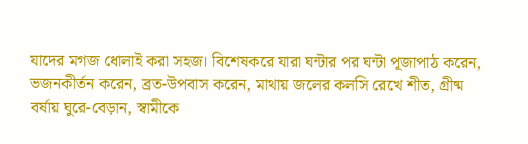যাদের মগজ ধোলাই করা সহজ। বিশেষকরে যারা ঘন্টার পর ঘন্টা পূজাপাঠ করেন, ভজনকীর্তন করেন, ব্রত-উপবাস করেন, মাথায় জলের কলসি রেখে শীত, গ্রীষ্ম বর্ষায় ঘুরে-বেড়ান, স্বামীকে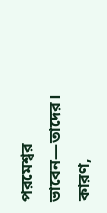পরমেশ্বর ভাবেন—তাদের। কারণ,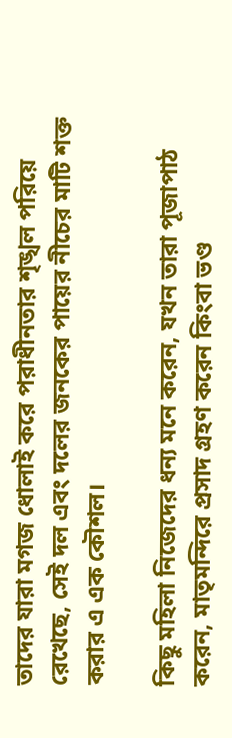তাদের যারা মগজ ধোলাই করে পরাধীনতার শৃঙ্খল পরিয়ে রেখেছে, সেই দল এবং দলের জনকের পায়ের নীচের মাটি শক্ত করার এ এক কৌশল।

কিছু মহিলা নিজেদের ধন্য মনে করেন, যখন তারা পূজাপাঠ করেন, মাতৃমন্দিরে প্রসাদ গ্রহণ করেন কিংবা ভণ্ড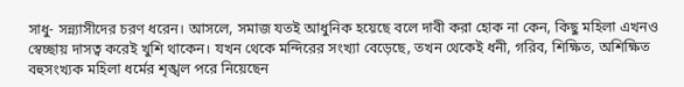সাধু- সন্ন্যাসীদের চরণ ধরেন। আসলে, সমাজ যতই আধুনিক হয়েছে বলে দাবী করা হোক না কেন, কিছু মহিলা এখনও স্বেচ্ছায় দাসত্ব করেই খুশি থাকেন। যখন থেকে মন্দিরের সংখ্যা বেড়েছে, তখন থেকেই ধনী, গরিব, শিক্ষিত, অশিক্ষিত বহুসংখ্যক মহিলা ধর্মের শৃঙ্খল পরে নিয়েছেন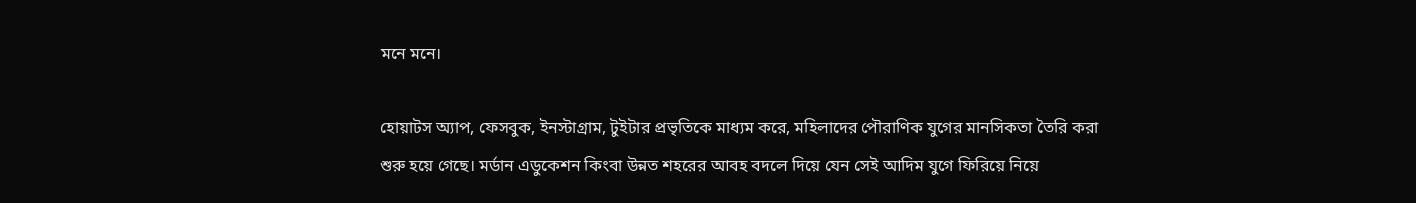মনে মনে।

হোয়াটস অ্যাপ, ফেসবুক, ইনস্টাগ্রাম, টুইটার প্রভৃতিকে মাধ্যম করে, মহিলাদের পৌরাণিক যুগের মানসিকতা তৈরি করা শুরু হয়ে গেছে। মর্ডান এডুকেশন কিংবা উন্নত শহরের আবহ বদলে দিয়ে যেন সেই আদিম যুগে ফিরিয়ে নিয়ে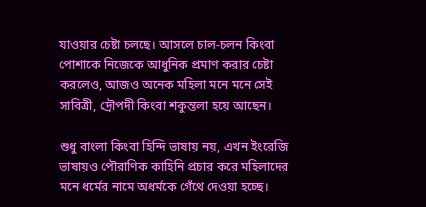যাওয়ার চেষ্টা চলছে। আসলে চাল-চলন কিংবা পোশাকে নিজেকে আধুনিক প্রমাণ করার চেষ্টা করলেও, আজও অনেক মহিলা মনে মনে সেই সাবিত্রী, দ্রৌপদী কিংবা শকুন্তলা হয়ে আছেন।

শুধু বাংলা কিংবা হিন্দি ভাষায় নয়, এখন ইংরেজি ভাষায়ও পৌরাণিক কাহিনি প্রচার করে মহিলাদের মনে ধর্মের নামে অধর্মকে গেঁথে দেওয়া হচ্ছে।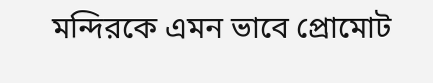মন্দিরকে এমন ভাবে প্রোমোট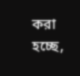করা হচ্ছে,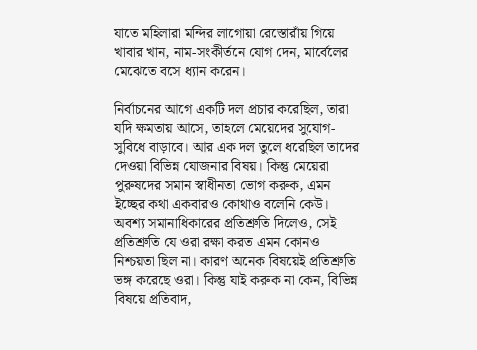যাতে মহিলারা মন্দির লাগোয়া রেস্তোরাঁয় গিয়ে খাবার খান, নাম-সংকীর্তনে যোগ দেন, মার্বেলের মেঝেতে বসে ধ্যান করেন।

নির্বাচনের আগে একটি দল প্রচার করেছিল, তারা যদি ক্ষমতায় আসে, তাহলে মেয়েদের সুযোগ-সুবিধে বাড়াবে। আর এক দল তুলে ধরেছিল তাদের দেওয়া বিভিন্ন যোজনার বিষয়। কিন্তু মেয়েরা পুরুষদের সমান স্বাধীনতা ভোগ করুক, এমন ইচ্ছের কথা একবারও কোথাও বলেনি কেউ। অবশ্য সমানাধিকারের প্রতিশ্রুতি দিলেও, সেই প্রতিশ্রুতি যে ওরা রক্ষা করত এমন কোনও নিশ্চয়তা ছিল না। কারণ অনেক বিষয়েই প্রতিশ্রুতি ভঙ্গ করেছে ওরা। কিন্তু যাই করুক না কেন, বিভিন্ন বিষয়ে প্রতিবাদ,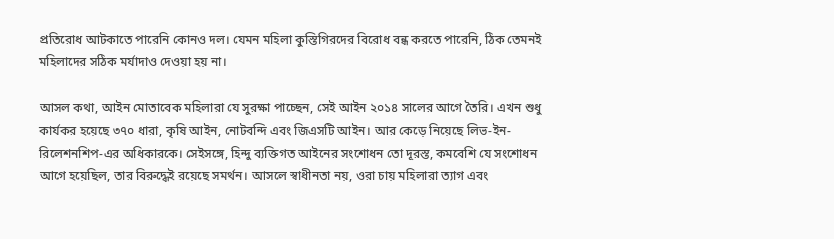প্রতিরোধ আটকাতে পারেনি কোনও দল। যেমন মহিলা কুস্তিগিরদের বিরোধ বন্ধ করতে পারেনি, ঠিক তেমনই মহিলাদের সঠিক মর্যাদাও দেওয়া হয় না।

আসল কথা, আইন মোতাবেক মহিলারা যে সুরক্ষা পাচ্ছেন, সেই আইন ২০১৪ সালের আগে তৈরি। এখন শুধু কার্যকর হয়েছে ৩৭০ ধারা, কৃষি আইন, নোটবন্দি এবং জিএসটি আইন। আর কেড়ে নিয়েছে লিভ-ইন-রিলেশনশিপ-এর অধিকারকে। সেইসঙ্গে, হিন্দু ব্যক্তিগত আইনের সংশোধন তো দূরস্ত, কমবেশি যে সংশোধন আগে হয়েছিল, তার বিরুদ্ধেই রয়েছে সমর্থন। আসলে স্বাধীনতা নয়, ওরা চায় মহিলারা ত্যাগ এবং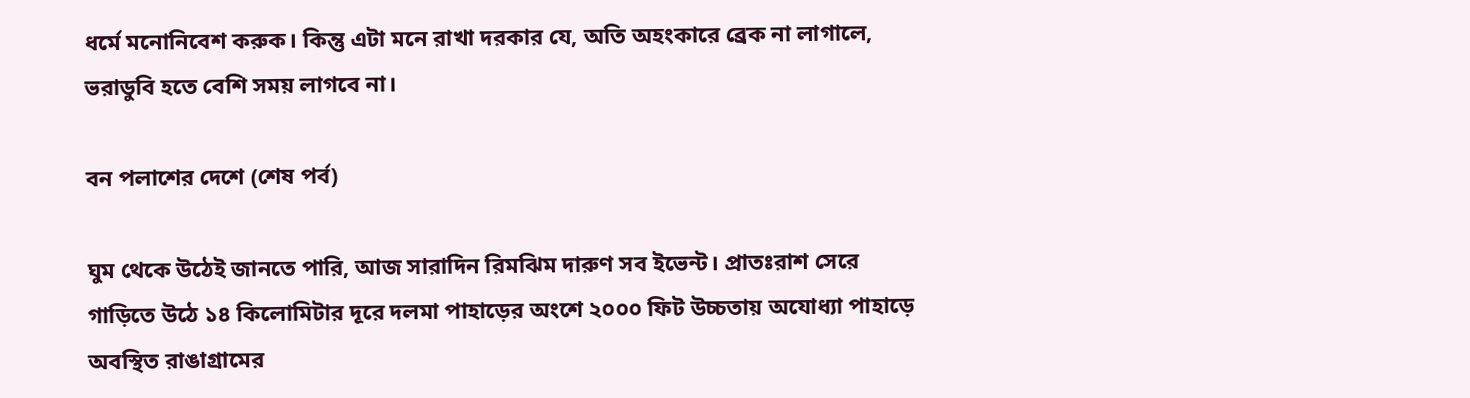ধর্মে মনোনিবেশ করুক। কিন্তু এটা মনে রাখা দরকার যে, অতি অহংকারে ব্রেক না লাগালে, ভরাডুবি হতে বেশি সময় লাগবে না।

বন পলাশের দেশে (শেষ পর্ব)

ঘুম থেকে উঠেই জানতে পারি, আজ সারাদিন রিমঝিম দারুণ সব ইভেন্ট। প্রাতঃরাশ সেরে গাড়িতে উঠে ১৪ কিলোমিটার দূরে দলমা পাহাড়ের অংশে ২০০০ ফিট উচ্চতায় অযোধ্যা পাহাড়ে অবস্থিত রাঙাগ্রামের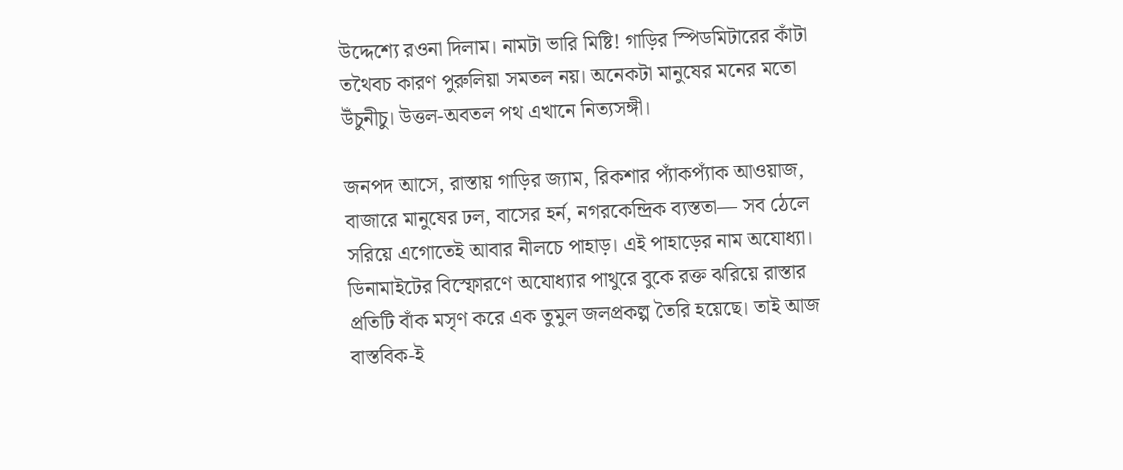উদ্দেশ্যে রওনা দিলাম। নামটা ভারি মিষ্টি! গাড়ির স্পিডমিটারের কাঁটা তথৈবচ কারণ পুরুলিয়া সমতল নয়। অনেকটা মানুষের মনের মতো উঁচুনীচু। উত্তল-অবতল পথ এখানে নিত্যসঙ্গী।

জনপদ আসে, রাস্তায় গাড়ির জ্যাম, রিকশার প্যাঁকপ্যাঁক আওয়াজ, বাজারে মানুষের ঢল, বাসের হর্ন, নগরকেন্দ্রিক ব্যস্ততা— সব ঠেলে সরিয়ে এগোতেই আবার নীলচে পাহাড়। এই পাহাড়ের নাম অযোধ্যা। ডিনামাইটের বিস্ফোরণে অযোধ্যার পাথুরে বুকে রক্ত ঝরিয়ে রাস্তার প্রতিটি বাঁক মসৃণ করে এক তুমুল জলপ্রকল্প তৈরি হয়েছে। তাই আজ বাস্তবিক-ই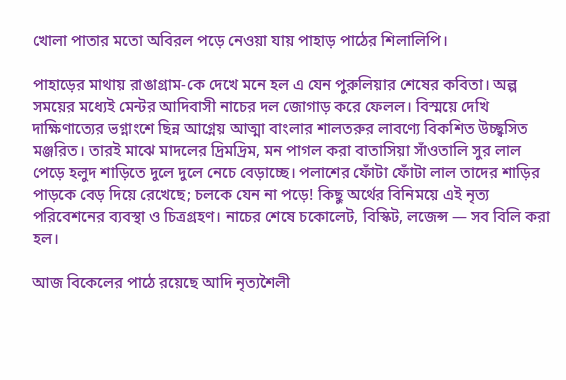খোলা পাতার মতো অবিরল পড়ে নেওয়া যায় পাহাড় পাঠের শিলালিপি।

পাহাড়ের মাথায় রাঙাগ্রাম-কে দেখে মনে হল এ যেন পুরুলিয়ার শেষের কবিতা। অল্প সময়ের মধ্যেই মেন্টর আদিবাসী নাচের দল জোগাড় করে ফেলল। বিস্ময়ে দেখি দাক্ষিণাত্যের ভগ্নাংশে ছিন্ন আগ্নেয় আত্মা বাংলার শালতরুর লাবণ্যে বিকশিত উচ্ছ্বসিত মঞ্জরিত। তারই মাঝে মাদলের দ্রিমদ্রিম, মন পাগল করা বাতাসিয়া সাঁওতালি সুর লাল পেড়ে হলুদ শাড়িতে দুলে দুলে নেচে বেড়াচ্ছে। পলাশের ফোঁটা ফোঁটা লাল তাদের শাড়ির পাড়কে বেড় দিয়ে রেখেছে; চলকে যেন না পড়ে! কিছু অর্থের বিনিময়ে এই নৃত্য পরিবেশনের ব্যবস্থা ও চিত্রগ্রহণ। নাচের শেষে চকোলেট, বিস্কিট, লজেন্স — সব বিলি করা হল।

আজ বিকেলের পাঠে রয়েছে আদি নৃত্যশৈলী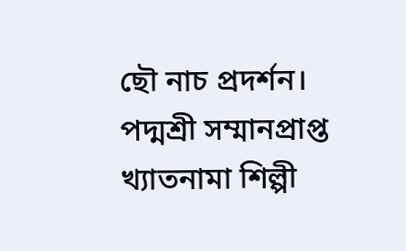ছৌ নাচ প্রদর্শন। পদ্মশ্রী সম্মানপ্রাপ্ত খ্যাতনামা শিল্পী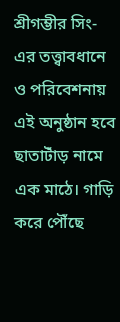শ্রীগম্ভীর সিং-এর তত্ত্বাবধানে ও পরিবেশনায় এই অনুষ্ঠান হবে ছাতাটাঁড় নামে এক মাঠে। গাড়ি করে পৌঁছে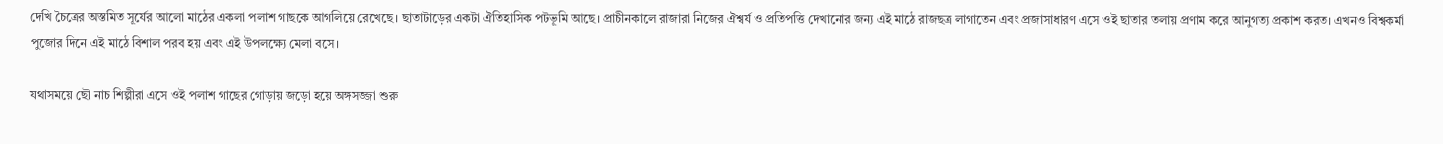দেখি চৈত্রের অস্তমিত সূর্যের আলো মাঠের একলা পলাশ গাছকে আগলিয়ে রেখেছে। ছাতাটাড়ের একটা ঐতিহাসিক পটভূমি আছে। প্রাচীনকালে রাজারা নিজের ঐশ্বর্য ও প্রতিপত্তি দেখানোর জন্য এই মাঠে রাজছত্র লাগাতেন এবং প্রজাসাধারণ এসে ওই ছাতার তলায় প্রণাম করে আনুগত্য প্রকাশ করত। এখনও বিশ্বকর্মা পুজোর দিনে এই মাঠে বিশাল পরব হয় এবং এই উপলক্ষ্যে মেলা বসে।

যথাসময়ে ছৌ নাচ শিল্পীরা এসে ওই পলাশ গাছের গোড়ায় জড়ো হয়ে অঙ্গসজ্জা শুরু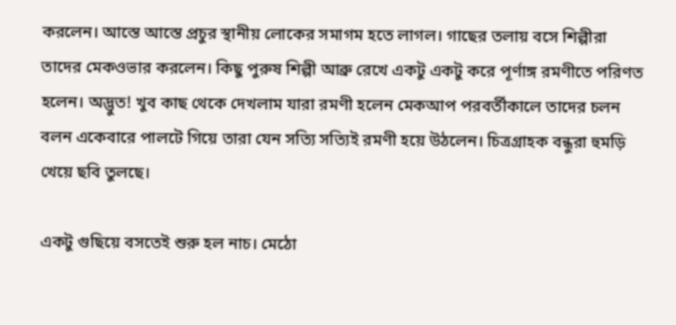করলেন। আস্তে আস্তে প্রচুর স্থানীয় লোকের সমাগম হতে লাগল। গাছের তলায় বসে শিল্পীরা তাদের মেকওভার করলেন। কিছু পুরুষ শিল্পী আব্রু রেখে একটু একটু করে পূর্ণাঙ্গ রমণীতে পরিণত হলেন। অদ্ভুত! খুব কাছ থেকে দেখলাম যারা রমণী হলেন মেকআপ পরবর্তীকালে তাদের চলন বলন একেবারে পালটে গিয়ে তারা যেন সত্যি সত্যিই রমণী হয়ে উঠলেন। চিত্রগ্রাহক বন্ধুরা হুমড়ি খেয়ে ছবি তুলছে।

একটু গুছিয়ে বসতেই শুরু হল নাচ। মেঠো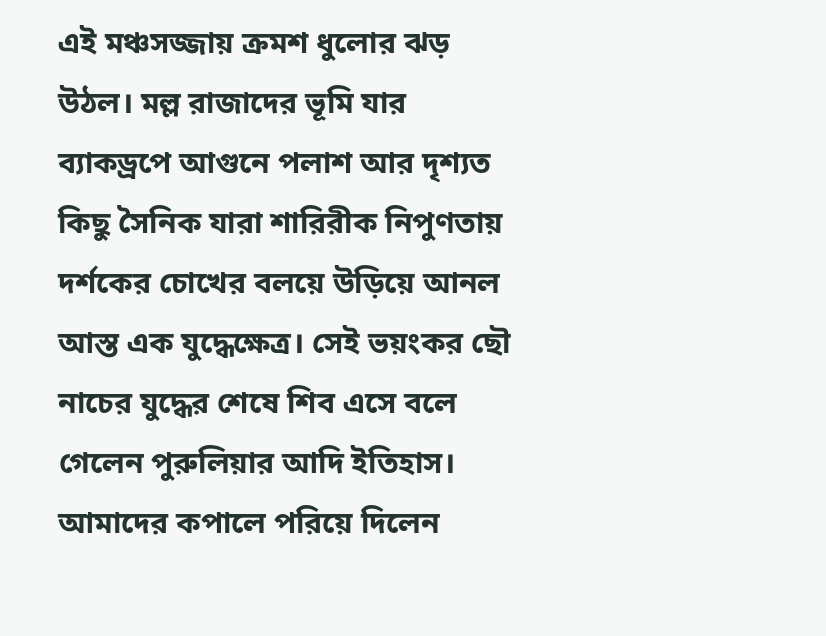এই মঞ্চসজ্জায় ক্রমশ ধুলোর ঝড় উঠল। মল্ল রাজাদের ভূমি যার ব্যাকড্রপে আগুনে পলাশ আর দৃশ্যত কিছু সৈনিক যারা শারিরীক নিপুণতায় দর্শকের চোখের বলয়ে উড়িয়ে আনল আস্ত এক যুদ্ধেক্ষেত্র। সেই ভয়ংকর ছৌ নাচের যুদ্ধের শেষে শিব এসে বলে গেলেন পুরুলিয়ার আদি ইতিহাস। আমাদের কপালে পরিয়ে দিলেন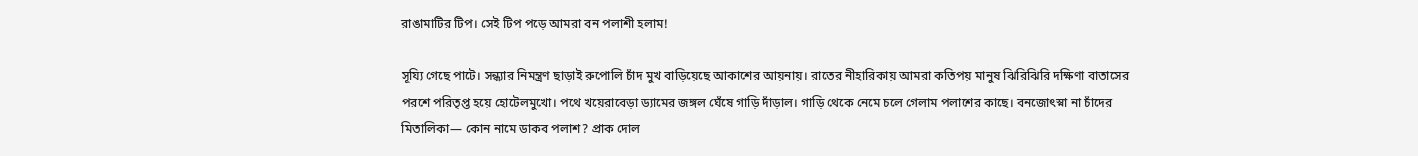রাঙামাটির টিপ। সেই টিপ পড়ে আমরা বন পলাশী হলাম!

সূয্যি গেছে পাটে। সন্ধ্যার নিমন্ত্রণ ছাড়াই রুপোলি চাঁদ মুখ বাড়িয়েছে আকাশের আয়নায়। রাতের নীহারিকায় আমরা কতিপয় মানুষ ঝিরিঝিরি দক্ষিণা বাতাসের পরশে পরিতৃপ্ত হয়ে হোটেলমুখো। পথে খয়েরাবেড়া ড্যামের জঙ্গল ঘেঁষে গাড়ি দাঁড়াল। গাড়ি থেকে নেমে চলে গেলাম পলাশের কাছে। বনজোৎস্না না চাঁদের মিতালিকা— কোন নামে ডাকব পলাশ? প্রাক দোল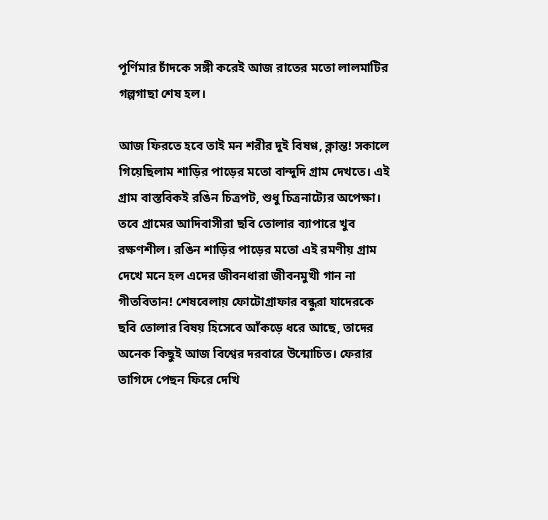পূর্ণিমার চাঁদকে সঙ্গী করেই আজ রাতের মতো লালমাটির গল্পগাছা শেষ হল।

আজ ফিরতে হবে তাই মন শরীর দুই বিষণ্ণ, ক্লান্ত! সকালে গিয়েছিলাম শাড়ির পাড়ের মতো বান্দুদি গ্রাম দেখতে। এই গ্রাম বাস্তবিকই রঙিন চিত্রপট, শুধু চিত্রনাট্যের অপেক্ষা। তবে গ্রামের আদিবাসীরা ছবি তোলার ব্যাপারে খুব রক্ষণশীল। রঙিন শাড়ির পাড়ের মতো এই রমণীয় গ্রাম দেখে মনে হল এদের জীবনধারা জীবনমুখী গান না গীতবিতান! শেষবেলায় ফোটোগ্রাফার বন্ধুরা যাদেরকে ছবি তোলার বিষয় হিসেবে আঁকড়ে ধরে আছে, তাদের অনেক কিছুই আজ বিশ্বের দরবারে উন্মোচিত। ফেরার তাগিদে পেছন ফিরে দেখি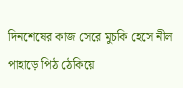দিনশেষের কাজ সেরে মুচকি হেসে নীল পাহাড়ে পিঠ ঠেকিয়ে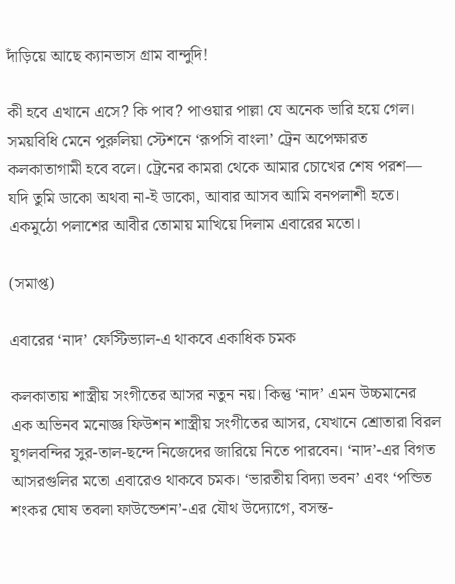দাঁড়িয়ে আছে ক্যানভাস গ্রাম বান্দুদি!

কী হবে এখানে এসে? কি পাব? পাওয়ার পাল্লা যে অনেক ভারি হয়ে গেল। সময়বিধি মেনে পুরুলিয়া স্টেশনে ‘রূপসি বাংলা’ ট্রেন অপেক্ষারত কলকাতাগামী হবে বলে। ট্রেনের কামরা থেকে আমার চোখের শেষ পরশ— যদি তুমি ডাকো অথবা না-ই ডাকো, আবার আসব আমি বনপলাশী হতে। একমুঠো পলাশের আবীর তোমায় মাখিয়ে দিলাম এবারের মতো।

(সমাপ্ত)

এবারের ‘নাদ’ ফেস্টিভ্যাল-এ থাকবে একাধিক চমক

কলকাতায় শাস্ত্রীয় সংগীতের আসর নতুন নয়। কিন্তু ‘নাদ’ এমন উচ্চমানের এক অভিনব মনোজ্ঞ ফিউশন শাস্ত্রীয় সংগীতের আসর, যেখানে শ্রোতারা বিরল যুগলবন্দির সুর-তাল-ছন্দে নিজেদের জারিয়ে নিতে পারবেন। ‘নাদ’-এর বিগত আসরগুলির মতো এবারেও থাকবে চমক। ‘ভারতীয় বিদ্যা ভবন’ এবং ‘পন্ডিত শংকর ঘোষ তবলা ফাউন্ডেশন’-এর যৌথ উদ্যোগে, বসন্ত-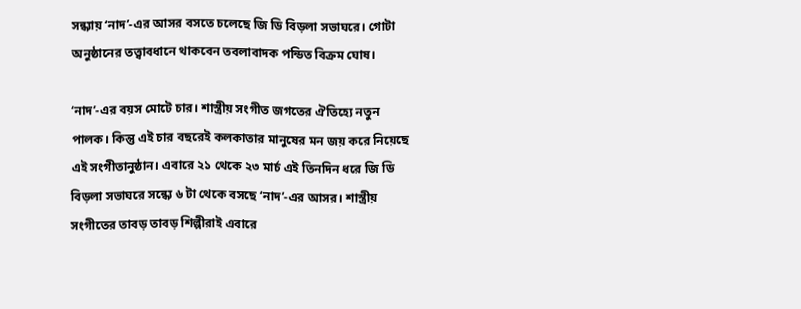সন্ধ্যায় ‘নাদ’-এর আসর বসতে চলেছে জি ডি বিড়লা সভাঘরে। গোটা অনুষ্ঠানের তত্ত্বাবধানে থাকবেন তবলাবাদক পন্ডিত বিক্রম ঘোষ।

‘নাদ’-এর বয়স মোটে চার। শাস্ত্রীয় সংগীত জগতের ঐতিহ্যে নতুন পালক। কিন্তু এই চার বছরেই কলকাতার মানুষের মন জয় করে নিয়েছে এই সংগীতানুষ্ঠান। এবারে ২১ থেকে ২৩ মার্চ এই তিনদিন ধরে জি ডি বিড়লা সভাঘরে সন্ধ্যে ৬ টা থেকে বসছে ‘নাদ’-এর আসর। শাস্ত্রীয় সংগীতের তাবড় তাবড় শিল্পীরাই এবারে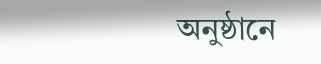অনুষ্ঠানে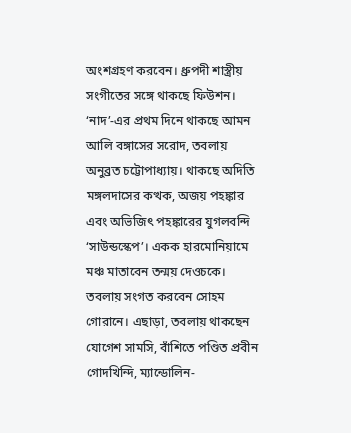অংশগ্রহণ করবেন। ধ্রুপদী শাস্ত্রীয় সংগীতের সঙ্গে থাকছে ফিউশন।  ‘নাদ’-এর প্রথম দিনে থাকছে আমন আলি বঙ্গাসের সরোদ, তবলায় অনুব্রত চট্টোপাধ্যায়। থাকছে অদিতি মঙ্গলদাসের কত্থক, অজয় পহঙ্কার এবং অভিজিৎ পহঙ্কারের যুগলবন্দি ‘সাউন্ডস্কেপ’। একক হারমোনিয়ামে মঞ্চ মাতাবেন তন্ময় দেওচকে। তবলায় সংগত করবেন সোহম গোরানে। এছাড়া, তবলায় থাকছেন যোগেশ সামসি, বাঁশিতে পণ্ডিত প্রবীন গোদখিন্দি, ম্যান্ডোলিন-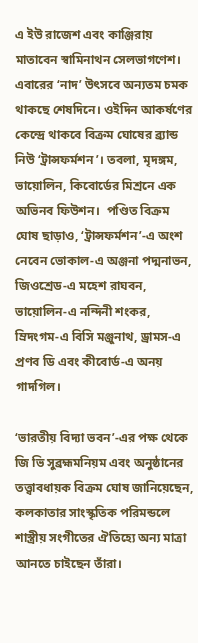এ ইউ রাজেশ এবং কাঞ্জিরায় মাতাবেন স্বামিনাথন সেলভাগণেশ। এবারের ‘নাদ’ উৎসবে অন্যতম চমক থাকছে শেষদিনে। ওইদিন আকর্ষণের কেন্দ্রে থাকবে বিক্রম ঘোষের ব্র্যান্ড নিউ ‘ট্রান্সফর্মশন’। তবলা, মৃদঙ্গম, ভায়োলিন, কিবোর্ডের মিশ্রনে এক অভিনব ফিউশন।  পণ্ডিত বিক্রম ঘোষ ছাড়াও, ‘ট্রান্সফর্মশন’-এ অংশ নেবেন ভোকাল-এ অঞ্জনা পদ্মনাভন, জিওশ্রেড-এ মহেশ রাঘবন, ভায়োলিন-এ নন্দিনী শংকর, ম্রিদংগম-এ বিসি মঞ্জুনাথ, ড্রামস-এ প্রণব ডি এবং কীবোর্ড-এ অনয় গাদগিল।

‘ভারতীয় বিদ্যা ভবন’-এর পক্ষ থেকে জি ভি সুব্রহ্মমনিয়ম এবং অনুষ্ঠানের তত্ত্বাবধায়ক বিক্রম ঘোষ জানিয়েছেন, কলকাতার সাংস্কৃতিক পরিমন্ডলে শাস্ত্রীয় সংগীতের ঐতিহ্যে অন্য মাত্রা আনতে চাইছেন তাঁরা।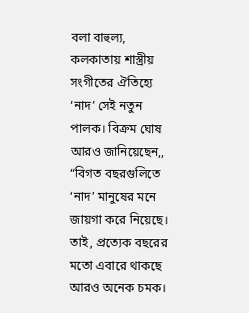বলা বাহুল্য, কলকাতায় শাস্ত্রীয় সংগীতের ঐতিহ্যে ‘নাদ’ সেই নতুন পালক। বিক্রম ঘোষ আরও জানিয়েছেন,, “বিগত বছরগুলিতে ‘নাদ’ মানুষের মনে জায়গা করে নিয়েছে। তাই, প্রত্যেক বছরের মতো এবারে থাকছে আরও অনেক চমক।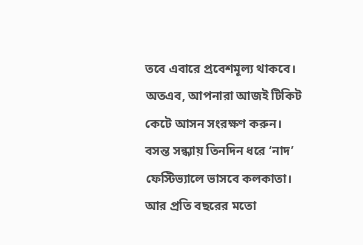তবে এবারে প্রবেশমূল্য থাকবে। অতএব, আপনারা আজই টিকিট কেটে আসন সংরক্ষণ করুন। বসন্ত সন্ধ্যায় তিনদিন ধরে ‘নাদ’ ফেস্টিভ্যালে ভাসবে কলকাতা। আর প্রতি বছরের মতো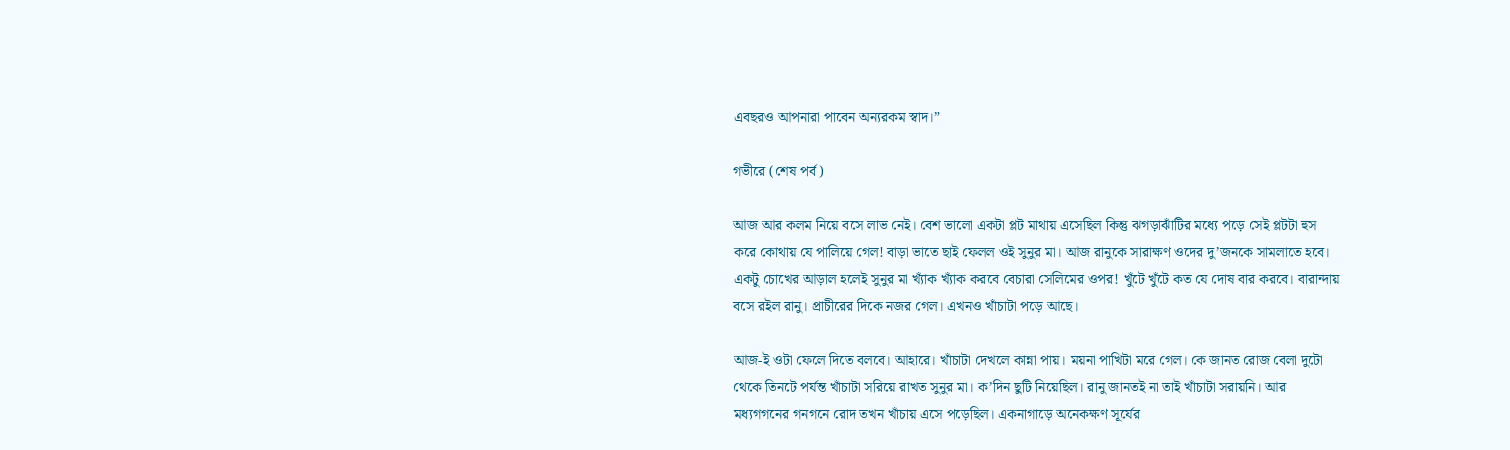এবছরও আপনারা পাবেন অন্যরকম স্বাদ।”

গভীরে (শেষ পর্ব)

আজ আর কলম নিয়ে বসে লাভ নেই। বেশ ভালো একটা প্লট মাথায় এসেছিল কিন্তু ঝগড়াঝাঁটির মধ্যে পড়ে সেই প্লটটা হুস করে কোথায় যে পালিয়ে গেল! বাড়া ভাতে ছাই ফেলল ওই সুনুর মা। আজ রানুকে সারাক্ষণ ওদের দু’জনকে সামলাতে হবে। একটু চোখের আড়াল হলেই সুনুর মা খ্যাঁক খ্যাঁক করবে বেচারা সেলিমের ওপর! খুঁটে খুঁটে কত যে দোষ বার করবে। বারান্দায় বসে রইল রানু। প্রাচীরের দিকে নজর গেল। এখনও খাঁচাটা পড়ে আছে।

আজ-ই ওটা ফেলে দিতে বলবে। আহারে। খাঁচাটা দেখলে কান্না পায়। ময়না পাখিটা মরে গেল। কে জানত রোজ বেলা দুটো থেকে তিনটে পর্যন্ত খাঁচাটা সরিয়ে রাখত সুনুর মা। ক’দিন ছুটি নিয়েছিল। রানু জানতই না তাই খাঁচাটা সরায়নি। আর মধ্যগগনের গনগনে রোদ তখন খাঁচায় এসে পড়েছিল। একনাগাড়ে অনেকক্ষণ সূর্যের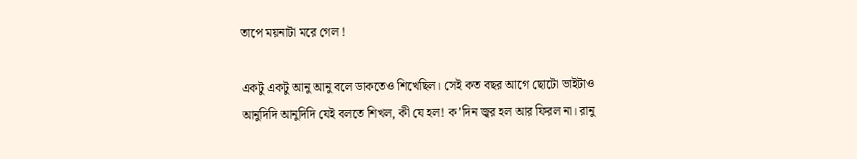তাপে ময়নাটা মরে গেল !

একটু একটু আনু আনু বলে ডাকতেও শিখেছিল। সেই কত বছর আগে ছোটো ভাইটাও আনুদিদি আনুদিদি যেই বলতে শিখল, কী যে হল! ক’দিন জ্বর হল আর ফিরল না। রানু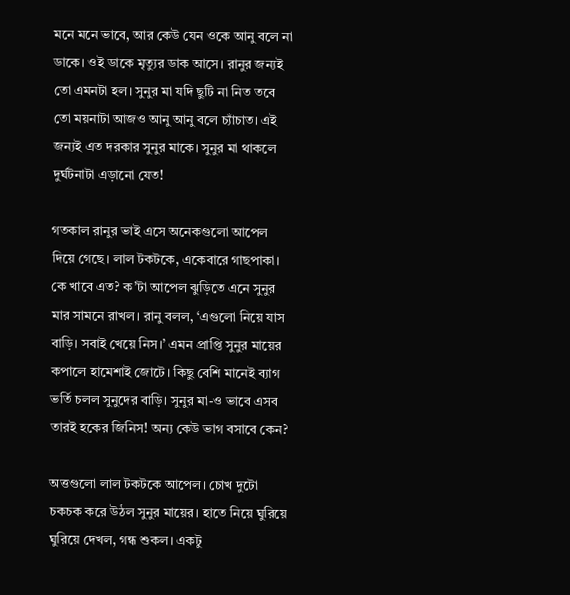মনে মনে ভাবে, আর কেউ যেন ওকে আনু বলে না ডাকে। ওই ডাকে মৃত্যুর ডাক আসে। রানুর জন্যই তো এমনটা হল। সুনুর মা যদি ছুটি না নিত তবে তো ময়নাটা আজও আনু আনু বলে চ্যাঁচাত। এই জন্যই এত দরকার সুনুর মাকে। সুনুর মা থাকলে দুর্ঘটনাটা এড়ানো যেত!

গতকাল রানুর ভাই এসে অনেকগুলো আপেল দিয়ে গেছে। লাল টকটকে, একেবারে গাছপাকা। কে খাবে এত? ক’টা আপেল ঝুড়িতে এনে সুনুর মার সামনে রাখল। রানু বলল, ‘এগুলো নিয়ে যাস বাড়ি। সবাই খেয়ে নিস।’ এমন প্রাপ্তি সুনুর মায়ের কপালে হামেশাই জোটে। কিছু বেশি মানেই ব্যাগ ভর্তি চলল সুনুদের বাড়ি। সুনুর মা-ও ভাবে এসব তারই হকের জিনিস! অন্য কেউ ভাগ বসাবে কেন?

অত্তগুলো লাল টকটকে আপেল। চোখ দুটো চকচক করে উঠল সুনুর মায়ের। হাতে নিয়ে ঘুরিয়ে ঘুরিয়ে দেখল, গন্ধ শুকল। একটু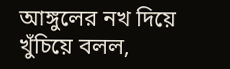আঙ্গুলের নখ দিয়ে খুঁচিয়ে বলল,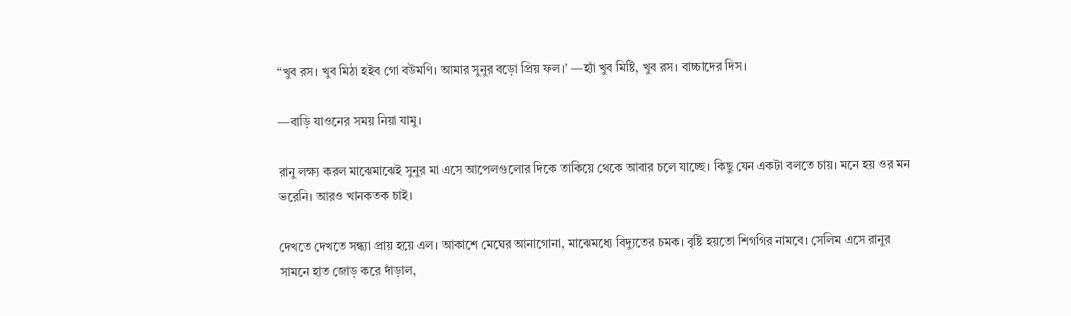“খুব রস। খুব মিঠা হইব গো বউমণি। আমার সুনুর বড়ো প্রিয় ফল।’ —হ্যাঁ খুব মিষ্টি, খুব রস। বাচ্চাদের দিস।

—বাড়ি যাওনের সময় নিয়া যামু।

রানু লক্ষ্য করল মাঝেমাঝেই সুনুর মা এসে আপেলগুলোর দিকে তাকিয়ে থেকে আবার চলে যাচ্ছে। কিছু যেন একটা বলতে চায়। মনে হয় ওর মন ভরেনি। আরও খানকতক চাই।

দেখতে দেখতে সন্ধ্যা প্রায় হয়ে এল। আকাশে মেঘের আনাগোনা, মাঝেমধ্যে বিদ্যুতের চমক। বৃষ্টি হয়তো শিগগির নামবে। সেলিম এসে রানুর সামনে হাত জোড় করে দাঁড়াল,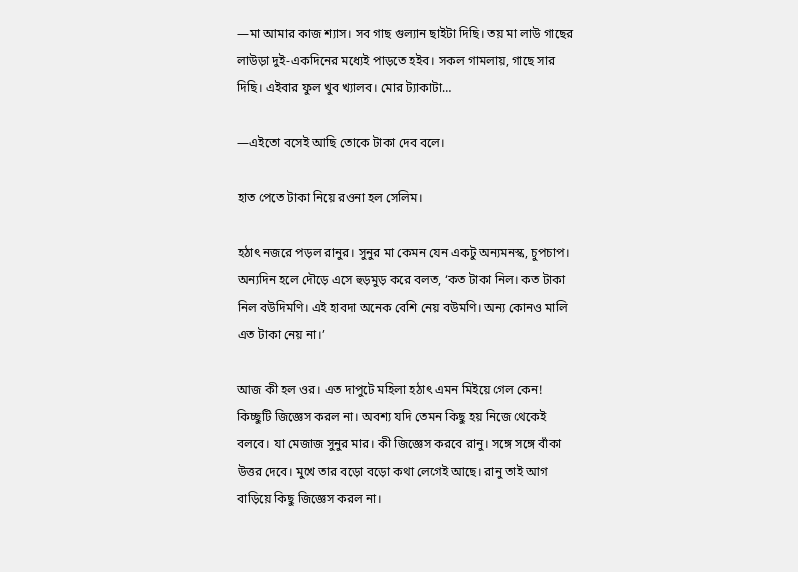—মা আমার কাজ শ্যাস। সব গাছ গুল্যান ছাইটা দিছি। তয় মা লাউ গাছের লাউড়া দুই-একদিনের মধ্যেই পাড়তে হইব। সকল গামলায়, গাছে সার দিছি। এইবার ফুল খুব খ্যালব। মোর ট্যাকাটা…

—এইতো বসেই আছি তোকে টাকা দেব বলে।

হাত পেতে টাকা নিয়ে রওনা হল সেলিম।

হঠাৎ নজরে পড়ল রানুর। সুনুর মা কেমন যেন একটু অন্যমনস্ক, চুপচাপ। অন্যদিন হলে দৌড়ে এসে হুড়মুড় করে বলত, ‘কত টাকা নিল। কত টাকা নিল বউদিমণি। এই হাবদা অনেক বেশি নেয় বউমণি। অন্য কোনও মালি এত টাকা নেয় না।’

আজ কী হল ওর। এত দাপুটে মহিলা হঠাৎ এমন মিইয়ে গেল কেন! কিচ্ছুটি জিজ্ঞেস করল না। অবশ্য যদি তেমন কিছু হয় নিজে থেকেই বলবে। যা মেজাজ সুনুর মার। কী জিজ্ঞেস করবে রানু। সঙ্গে সঙ্গে বাঁকা উত্তর দেবে। মুখে তার বড়ো বড়ো কথা লেগেই আছে। রানু তাই আগ বাড়িয়ে কিছু জিজ্ঞেস করল না।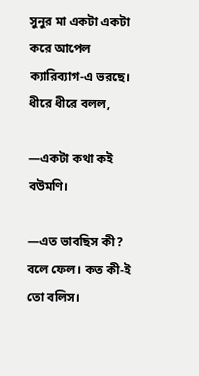সুনুর মা একটা একটা করে আপেল ক্যারিব্যাগ-এ ভরছে। ধীরে ধীরে বলল,

—একটা কথা কই বউমণি।

—এত ভাবছিস কী? বলে ফেল। কত কী-ই তো বলিস।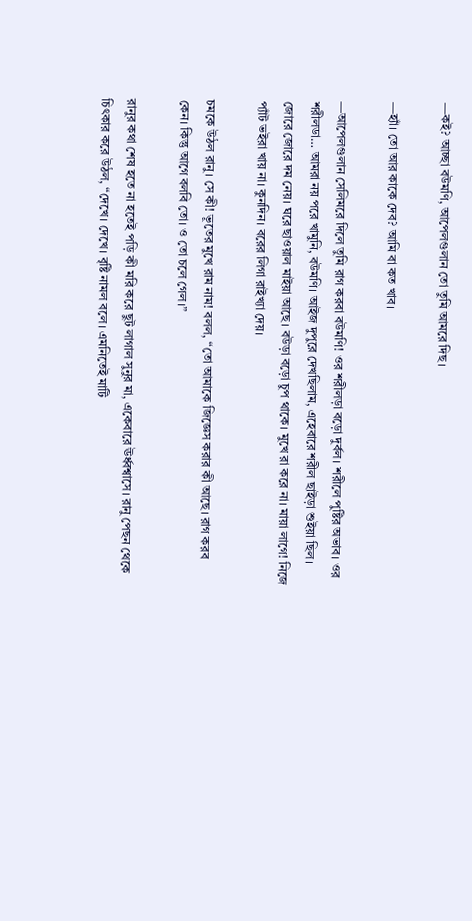—কই? আচ্ছা বউমণি, আপেলগুলান তো তুমি আমরে দিছ।

—হ্যাঁ। তো আর কাকে দেব? আমি বা কত খাব।

—আপেলগুলান সেলিমরে দিলে তুমি রাগ করবা বউমণি! ওর শরীলড়া বড়ো দুর্বল। শরীলে পুষ্টির অভাব। ওর শরীলডা… আমরা নয় পরে খামুনি, বউমণি। আইজ দুপুরে দেখছিলাম, এহেবারে শরীল ছাইড়া শুইয়া ছিল। জোরে জোরে দম নেয়। ঘরে ছাওয়াল মাইয়া আছে। বউড়া বড়ো চুপ থাকে। মুখে রা করে না। মায়া লাগে! নিজে প্যাঁট ভইরা খায় না। কুনদিন। বরের লিগা রাইখ্যা দেয়।

চমকে উঠল রানু। সে কী! ভূতের মুখে রাম নাম! বলল, “তো আমাকে জিজ্ঞেস করার কী আছে। রাগ করব কেন। কিন্তু আগে বলবি তো। ও তো চলে গেল।”

রানুর কথা শেষ হতে না হতেই পড়ি কী মরি করে ছুট লাগাল সুনুর মা, একেবারে ঊর্ধ্বশ্বাসে। রানু পেছন থেকে চিৎকার করে উঠল, “দেখে। দেখে। বৃষ্টি নামল বলে। এমনিতেই মাটি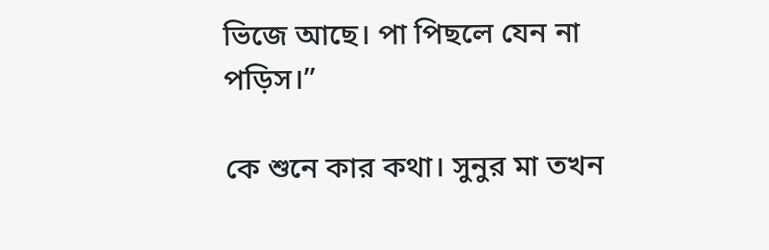ভিজে আছে। পা পিছলে যেন না পড়িস।”

কে শুনে কার কথা। সুনুর মা তখন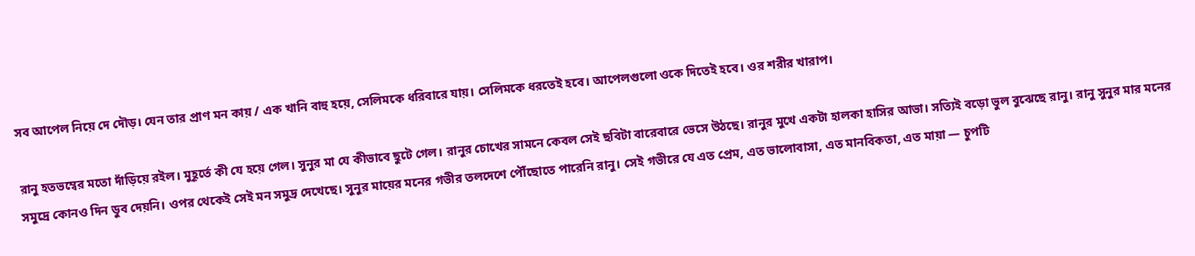সব আপেল নিয়ে দে দৌড়। যেন তার প্রাণ মন কায় / এক খানি বাহু হয়ে, সেলিমকে ধরিবারে যায়। সেলিমকে ধরতেই হবে। আপেলগুলো ওকে দিতেই হবে। ওর শরীর খারাপ।

রানু হতভম্বের মতো দাঁড়িয়ে রইল। মুহূর্তে কী যে হয়ে গেল। সুনুর মা যে কীভাবে ছুটে গেল। রানুর চোখের সামনে কেবল সেই ছবিটা বারেবারে ভেসে উঠছে। রানুর মুখে একটা হালকা হাসির আভা। সত্যিই বড়ো ভুল বুঝেছে রানু। রানু সুনুর মার মনের সমুদ্রে কোনও দিন ডুব দেয়নি। ওপর থেকেই সেই মন সমুদ্র দেখেছে। সুনুর মায়ের মনের গভীর তলদেশে পৌঁছোতে পারেনি রানু। সেই গভীরে যে এত প্রেম, এত ভালোবাসা, এত মানবিকতা, এত মায়া — চুপটি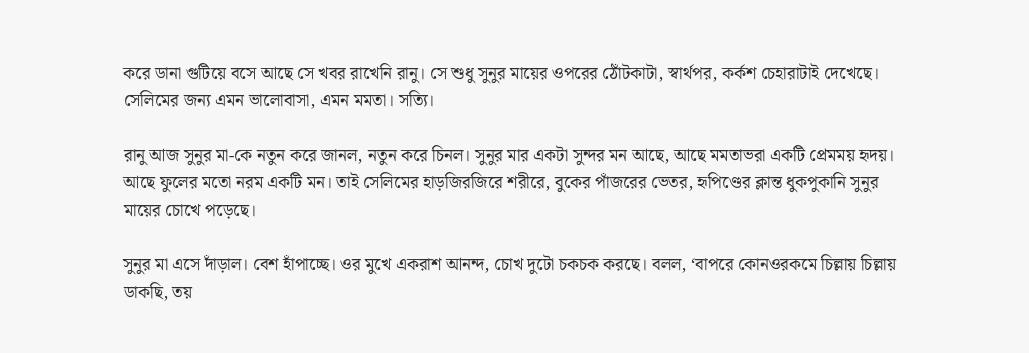করে ডানা গুটিয়ে বসে আছে সে খবর রাখেনি রানু। সে শুধু সুনুর মায়ের ওপরের ঠোঁটকাটা, স্বার্থপর, কর্কশ চেহারাটাই দেখেছে। সেলিমের জন্য এমন ভালোবাসা, এমন মমতা। সত্যি।

রানু আজ সুনুর মা-কে নতুন করে জানল, নতুন করে চিনল। সুনুর মার একটা সুন্দর মন আছে, আছে মমতাভরা একটি প্রেমময় হৃদয়। আছে ফুলের মতো নরম একটি মন। তাই সেলিমের হাড়জিরজিরে শরীরে, বুকের পাঁজরের ভেতর, হৃপিণ্ডের ক্লান্ত ধুকপুকানি সুনুর মায়ের চোখে পড়েছে।

সুনুর মা এসে দাঁড়াল। বেশ হাঁপাচ্ছে। ওর মুখে একরাশ আনন্দ, চোখ দুটো চকচক করছে। বলল, ‘বাপরে কোনওরকমে চিল্লায় চিল্লায় ডাকছি, তয়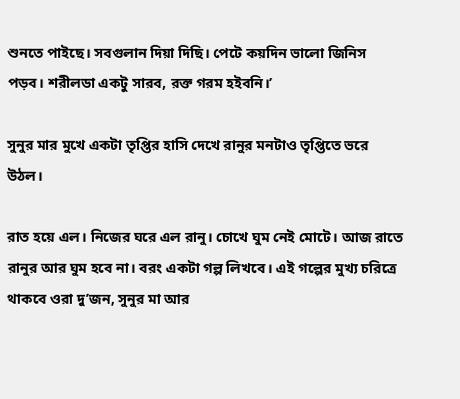শুনতে পাইছে। সবগুলান দিয়া দিছি। পেটে কয়দিন ভালো জিনিস পড়ব। শরীলডা একটু সারব, রক্ত গরম হইবনি।’

সুনুর মার মুখে একটা তৃপ্তির হাসি দেখে রানুর মনটাও তৃপ্তিতে ভরে উঠল।

রাত হয়ে এল। নিজের ঘরে এল রানু। চোখে ঘুম নেই মোটে। আজ রাতে রানুর আর ঘুম হবে না। বরং একটা গল্প লিখবে। এই গল্পের মুখ্য চরিত্রে থাকবে ওরা দু’জন, সুনুর মা আর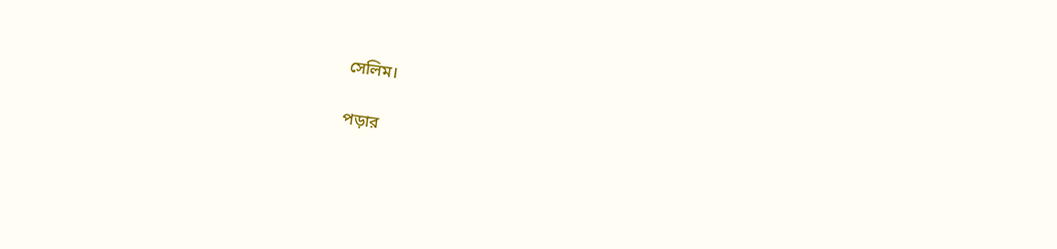সেলিম।

পড়ার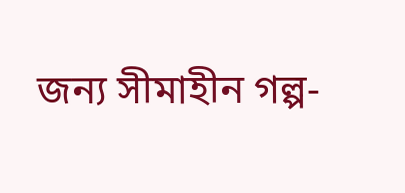জন্য সীমাহীন গল্প-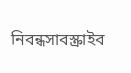নিবন্ধসাবস্ক্রাইব